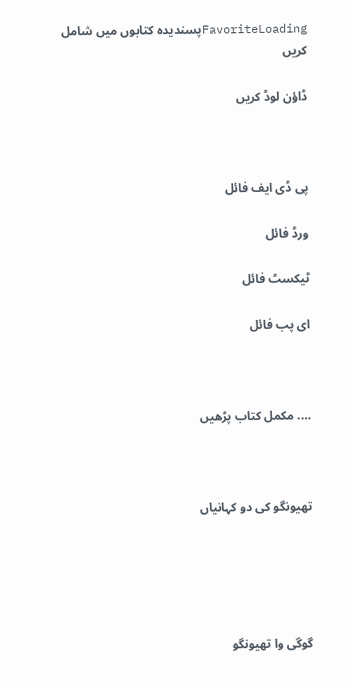FavoriteLoadingپسندیدہ کتابوں میں شامل کریں

ڈاؤن لوڈ کریں



پی ڈی ایف فائل

ورڈ فائل

ٹیکسٹ فائل

ای پب فائل



…. مکمل کتاب پڑھیں



تھیونگو کی دو کہانیاں





گوگی وا تھیونگو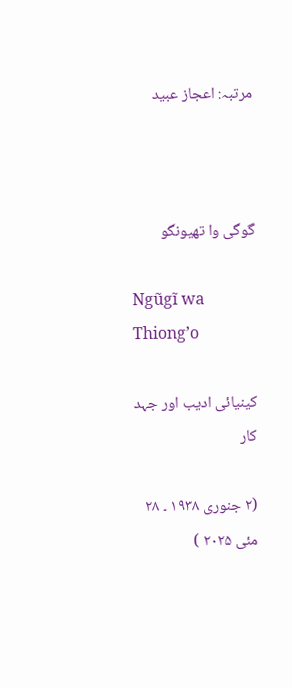مرتبہ: اعجاز عبید



گوگی وا تھیونگو

Ngũgĩ wa Thiong’o

کینیائی ادیب اور جہد کار

(۲ جنوری ۱۹۳۸ ۔ ۲۸ مئی ۲۰۲۵ )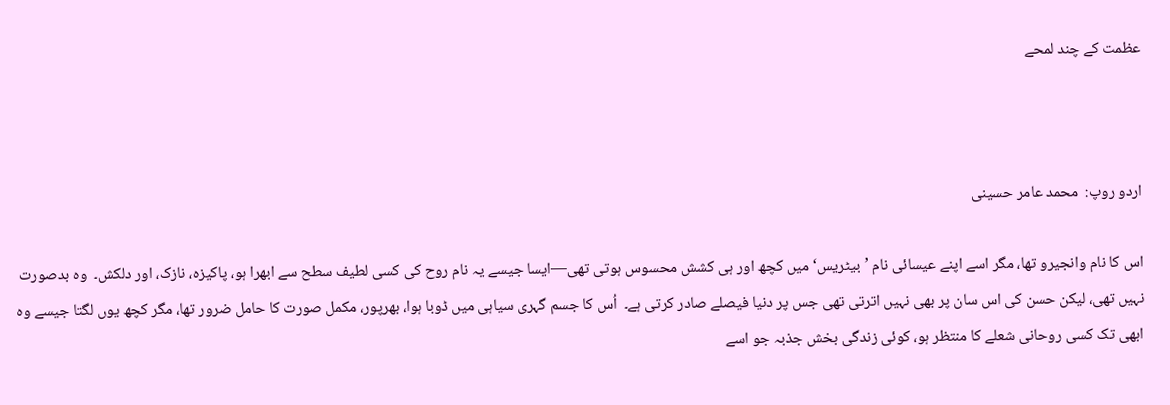عظمت کے چند لمحے



اردو روپ:  محمد عامر حسینی

اس کا نام وانجیرو تھا، مگر اسے اپنے عیسائی نام ’بیٹریس‘ میں کچھ اور ہی کشش محسوس ہوتی تھی—ایسا جیسے یہ نام روح کی کسی لطیف سطح سے ابھرا ہو، پاکیزہ، نازک، اور دلکش۔  وہ بدصورت نہیں تھی، لیکن حسن کی اس سان پر بھی نہیں اترتی تھی جس پر دنیا فیصلے صادر کرتی ہے۔  اُس کا جسم گہری سیاہی میں ڈوبا ہوا، بھرپور، مکمل صورت کا حامل ضرور تھا، مگر کچھ یوں لگتا جیسے وہ ابھی تک کسی روحانی شعلے کا منتظر ہو، کوئی زندگی بخش جذبہ جو اسے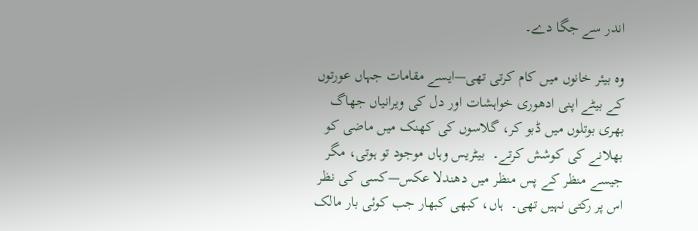اندر سے جگا دے۔

وہ بیئر خانوں میں کام کرتی تھی—ایسے مقامات جہاں عورتوں کے بیٹے اپنی ادھوری خواہشات اور دل کی ویرانیاں جھاگ بھری بوتلوں میں ڈبو کر، گلاسوں کی کھنک میں ماضی کو بھلانے کی کوشش کرتے۔  بیٹریس وہاں موجود تو ہوتی، مگر جیسے منظر کے پس منظر میں دھندلا عکس—کسی کی نظر اس پر رکتی نہیں تھی۔  ہاں، کبھی کبھار جب کوئی بار مالک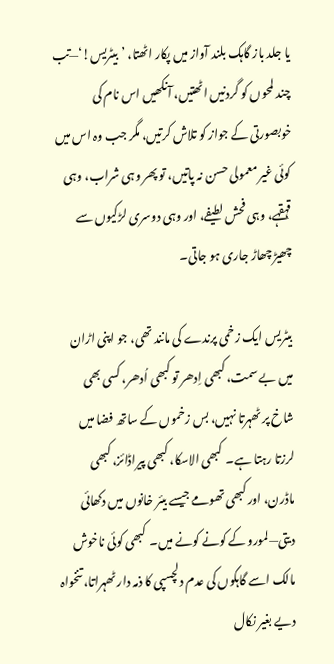یا جلد باز گاہک بلند آواز میں پکار اٹھتا، ’بیٹریس!‘—تب چند لمحوں کو گردنیں اٹھتیں، آنکھیں اس نام کی خوبصورتی کے جواز کو تلاش کرتیں، مگر جب وہ اس میں کوئی غیر معمولی حسن نہ پاتیں، تو پھر وہی شراب، وہی قہقہے، وہی فحش لطیفے، اور وہی دوسری لڑکیوں سے چھیڑ چھاڑ جاری ہو جاتی۔

بیٹریس ایک زخمی پرندے کی مانند تھی، جو اپنی اڑان میں بے سمت، کبھی اِدھر تو کبھی اُدھر، کسی بھی شاخ پر ٹھہرتا نہیں، بس زخموں کے ساتھ فضا میں لرزتا رہتا ہے۔  کبھی الاسکا، کبھی پیراڈائز، کبھی ماڈرن، اور کبھی تھومے جیسے بیئر خانوں میں دکھائی دیتی—لمورو کے کونے کونے میں۔  کبھی کوئی ناخوش مالک اسے گاہکوں کی عدم دلچسپی کا ذمہ دار ٹھہراتا، تنخواہ دیے بغیر نکال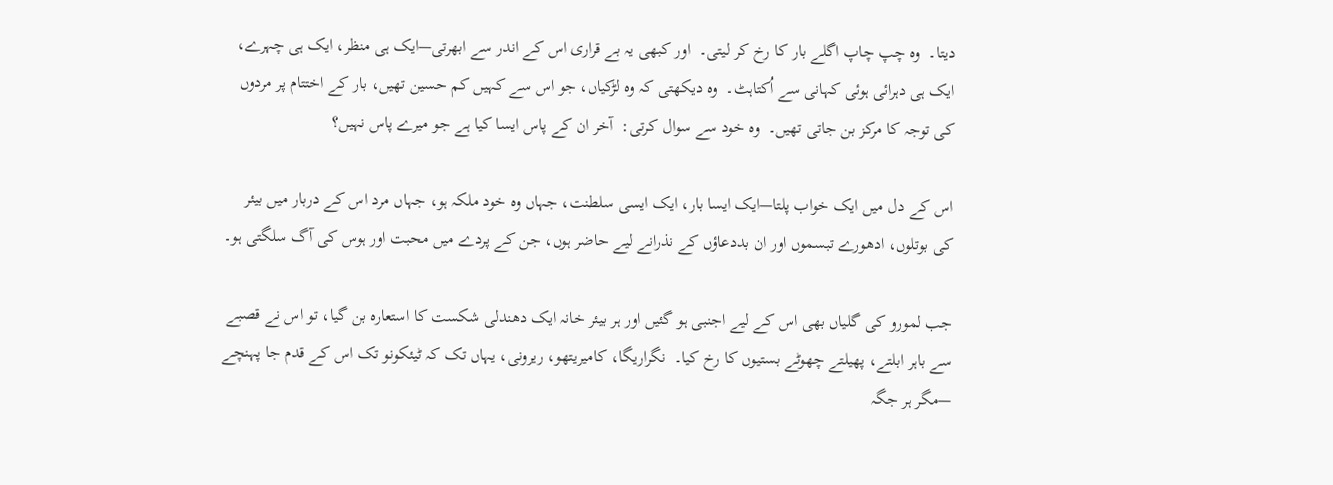دیتا۔  وہ چپ چاپ اگلے بار کا رخ کر لیتی۔  اور کبھی یہ بے قراری اس کے اندر سے ابھرتی—ایک ہی منظر، ایک ہی چہرے، ایک ہی دہرائی ہوئی کہانی سے اُکتاہٹ۔  وہ دیکھتی کہ وہ لڑکیاں، جو اس سے کہیں کم حسین تھیں، بار کے اختتام پر مردوں کی توجہ کا مرکز بن جاتی تھیں۔  وہ خود سے سوال کرتی:  آخر ان کے پاس ایسا کیا ہے جو میرے پاس نہیں؟

اس کے دل میں ایک خواب پلتا—ایک ایسا بار، ایک ایسی سلطنت، جہاں وہ خود ملکہ ہو، جہاں مرد اس کے دربار میں بیئر کی بوتلوں، ادھورے تبسموں اور ان بددعاؤں کے نذرانے لیے حاضر ہوں، جن کے پردے میں محبت اور ہوس کی آگ سلگتی ہو۔

جب لمورو کی گلیاں بھی اس کے لیے اجنبی ہو گئیں اور ہر بیئر خانہ ایک دھندلی شکست کا استعارہ بن گیا، تو اس نے قصبے سے باہر ابلتے، پھیلتے چھوٹے بستیوں کا رخ کیا۔  نگراریگا، کامیریتھو، ریرونی، یہاں تک کہ ٹیئکونو تک اس کے قدم جا پہنچے —مگر ہر جگہ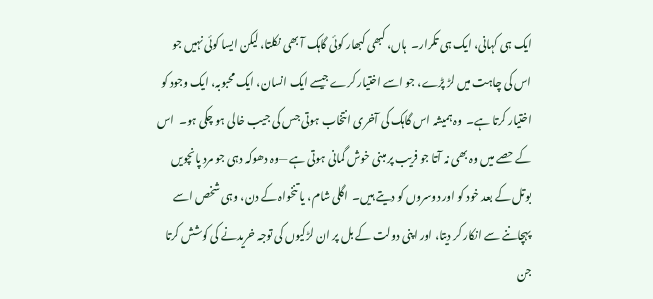ایک ہی کہانی، ایک ہی تکرار۔  ہاں، کبھی کبھار کوئی گاہک آ بھی نکلتا، لیکن ایسا کوئی نہیں جو اس کی چاہت میں لڑ پڑے، جو اسے اختیار کرے جیسے ایک انسان، ایک محبوبہ، ایک وجود کو اختیار کرتا ہے۔  وہ ہمیشہ اس گاہک کی آخری انتخاب ہوتی جس کی جیب خالی ہو چکی ہو۔  اس کے حصے میں وہ بھی نہ آتا جو فریب پر مبنی خوش گمانی ہوتی ہے —وہ دھوکہ دہی جو مرد پانچویں بوتل کے بعد خود کو اور دوسروں کو دیتے ہیں۔  اگلی شام، یا تنخواہ کے دن، وہی شخص اسے پہچاننے سے انکار کر دیتا، اور اپنی دولت کے بل پر ان لڑکیوں کی توجہ خریدنے کی کوشش کرتا جن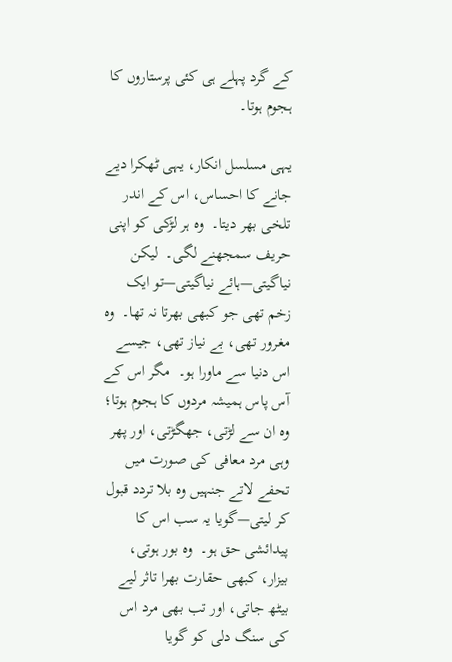کے گرد پہلے ہی کئی پرستاروں کا ہجوم ہوتا۔

یہی مسلسل انکار، یہی ٹھکرا دیے جانے کا احساس، اس کے اندر تلخی بھر دیتا۔  وہ ہر لڑکی کو اپنی حریف سمجھنے لگی۔  لیکن نیاگیتی—ہائے نیاگیتی—تو ایک زخم تھی جو کبھی بھرتا نہ تھا۔  وہ مغرور تھی، بے نیاز تھی، جیسے اس دنیا سے ماورا ہو۔  مگر اس کے آس پاس ہمیشہ مردوں کا ہجوم ہوتا؛ وہ ان سے لڑتی، جھگڑتی، اور پھر وہی مرد معافی کی صورت میں تحفے لاتے جنہیں وہ بلا تردد قبول کر لیتی—گویا یہ سب اس کا پیدائشی حق ہو۔  وہ بور ہوتی، بیزار، کبھی حقارت بھرا تاثر لیے بیٹھ جاتی، اور تب بھی مرد اس کی سنگ دلی کو گویا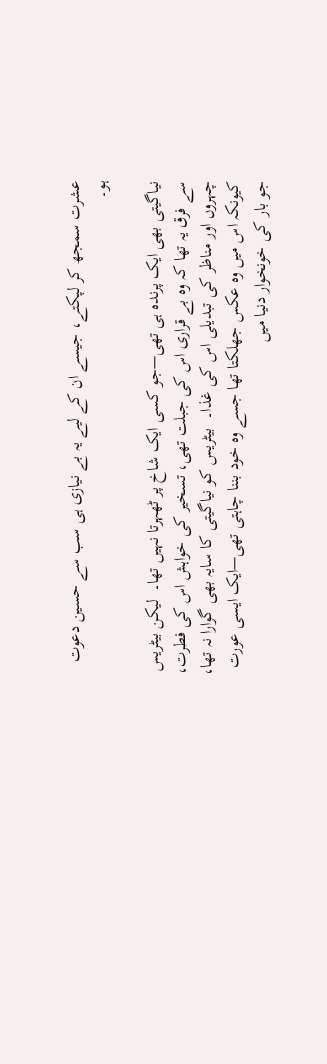عشرت سمجھ کر لپکتے، جیسے ان کے لیے یہ بے نیازی ہی سب سے حسین دعوت ہو۔

نیاگیتی بھی ایک پرندہ ہی تھی—جو کسی ایک شاخ پر ٹھہرتا نہیں تھا۔  لیکن بیٹریس سے فرق یہ تھا کہ وہ بے قراری اس کی جبلت تھی، تسخیر کی خواہش اس کی فطرت، چہروں اور مناظر کی تبدیلی اس کی غذا۔  بیٹریس کو نیاگیتی کا سایہ بھی گوارا نہ تھا، کیونکہ اس میں وہ عکس جھلکتا تھا جسے وہ خود بننا چاہتی تھی—ایک ایسی عورت جو بار کی خونخوار دنیا میں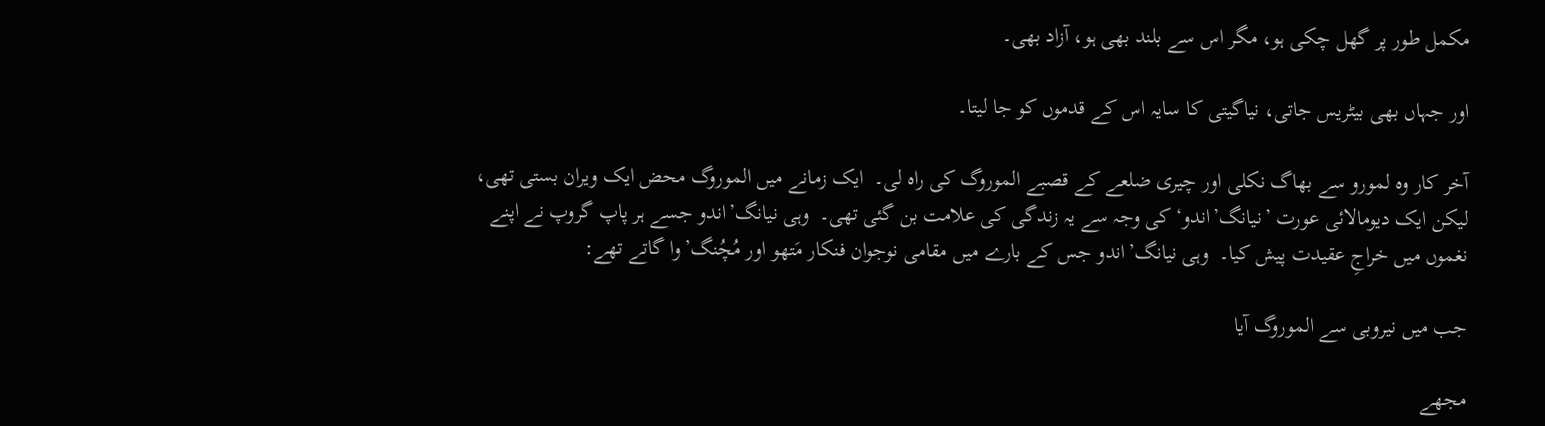مکمل طور پر گھل چکی ہو، مگر اس سے بلند بھی ہو، آزاد بھی۔

اور جہاں بھی بیٹریس جاتی، نیاگیتی کا سایہ اس کے قدموں کو جا لیتا۔

آخر کار وہ لمورو سے بھاگ نکلی اور چیری ضلعے کے قصبے الموروگ کی راہ لی۔  ایک زمانے میں الموروگ محض ایک ویران بستی تھی، لیکن ایک دیومالائی عورت ’نیانگ’اندو‘ کی وجہ سے یہ زندگی کی علامت بن گئی تھی۔  وہی نیانگ’اندو جسے ہر پاپ گروپ نے اپنے نغموں میں خراجِ عقیدت پیش کیا۔  وہی نیانگ’اندو جس کے بارے میں مقامی نوجوان فنکار مَتھو اور مُچُنگ’وا گاتے تھے:

جب میں نیروبی سے الموروگ آیا

مجھے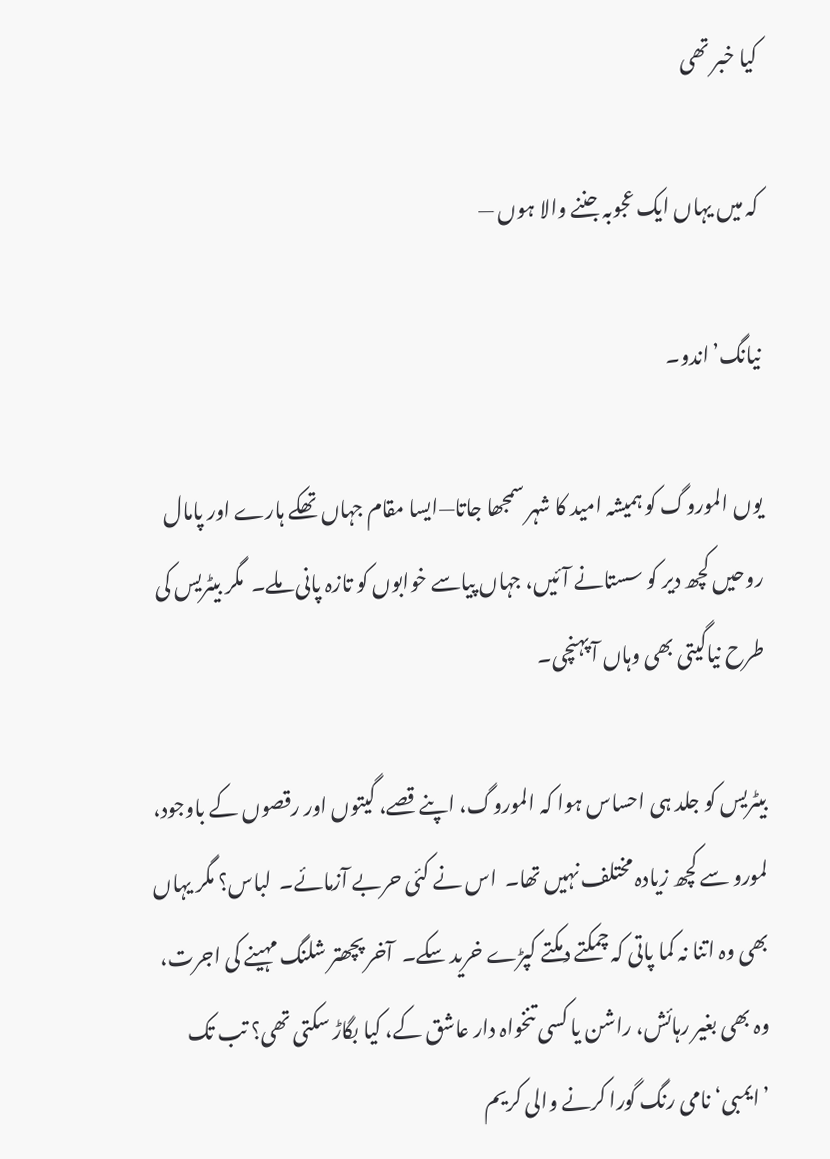کیا خبر تھی

کہ میں یہاں ایک عجوبہ جننے والا ہوں —

نیانگ’اندو۔

یوں الموروگ کو ہمیشہ امید کا شہر سمجھا جاتا—ایسا مقام جہاں تھکے ہارے اور پامال روحیں کچھ دیر کو سستانے آئیں، جہاں پیاسے خوابوں کو تازہ پانی ملے۔  مگر بیٹریس کی طرح نیاگیتی بھی وہاں آ پہنچی۔

بیٹریس کو جلد ہی احساس ہوا کہ الموروگ، اپنے قصے، گیتوں اور رقصوں کے باوجود، لمورو سے کچھ زیادہ مختلف نہیں تھا۔  اس نے کئی حربے آزمائے۔  لباس؟ مگر یہاں بھی وہ اتنا نہ کما پاتی کہ چمکتے دمکتے کپڑے خرید سکے۔  آخر پچھتر شلنگ مہینے کی اجرت، وہ بھی بغیر رہائش، راشن یا کسی تنخواہ دار عاشق کے، کیا بگاڑ سکتی تھی؟ تب تک ’ایمبی‘ نامی رنگ گورا کرنے والی کریم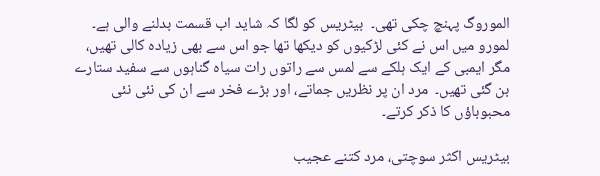الموروگ پہنچ چکی تھی۔  بیٹریس کو لگا کہ شاید اب قسمت بدلنے والی ہے۔  لمورو میں اس نے کئی لڑکیوں کو دیکھا تھا جو اس سے بھی زیادہ کالی تھیں، مگر ایمبی کے ایک ہلکے سے لمس سے راتوں رات سیاہ گناہوں سے سفید ستارے بن گئی تھیں۔  مرد ان پر نظریں جماتے، اور بڑے فخر سے ان کی نئی نئی محبوباؤں کا ذکر کرتے۔

بیٹریس اکثر سوچتی، مرد کتنے عجیب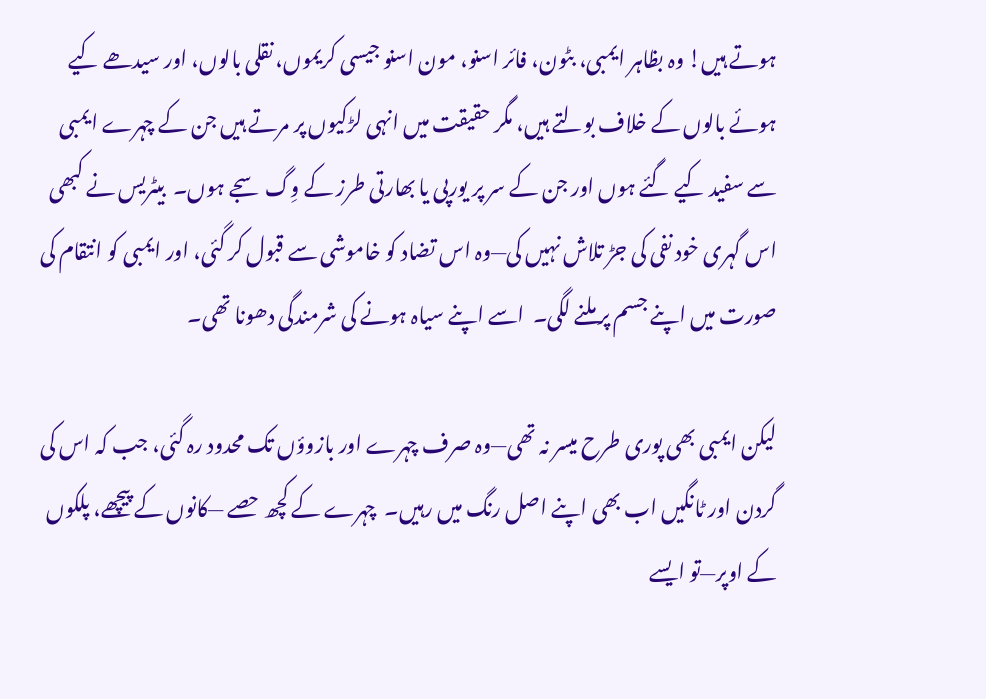ہوتے ہیں! وہ بظاہر ایمبی، بٹون، فائر اسنو، مون اسنو جیسی کریموں، نقلی بالوں، اور سیدھے کیے ہوئے بالوں کے خلاف بولتے ہیں، مگر حقیقت میں انہی لڑکیوں پر مرتے ہیں جن کے چہرے ایمبی سے سفید کیے گئے ہوں اور جن کے سر پر یورپی یا بھارتی طرز کے وِگ سجے ہوں۔  بیٹریس نے کبھی اس گہری خود نفی کی جڑ تلاش نہیں کی—وہ اس تضاد کو خاموشی سے قبول کر گئی، اور ایمبی کو انتقام کی صورت میں اپنے جسم پر ملنے لگی۔  اسے اپنے سیاہ ہونے کی شرمندگی دھونا تھی۔

لیکن ایمبی بھی پوری طرح میسر نہ تھی—وہ صرف چہرے اور بازوؤں تک محدود رہ گئی، جب کہ اس کی گردن اور ٹانگیں اب بھی اپنے اصل رنگ میں رہیں۔  چہرے کے کچھ حصے —کانوں کے پیچھے، پلکوں کے اوپر—تو ایسے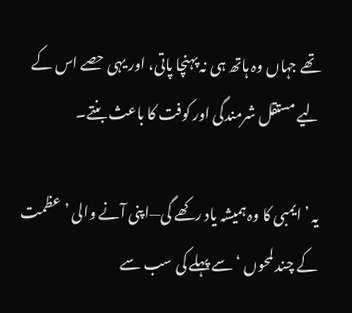تھے جہاں وہ ہاتھ ہی نہ پہنچا پاتی، اور یہی حصے اس کے لیے مستقل شرمندگی اور کوفت کا باعث بنتے۔

یہ ’ایمبی کا وہ ہمیشہ یاد رکھے گی—اپنی آنے والی ’عظمت کے چند لمحوں ‘ سے پہلے کی سب سے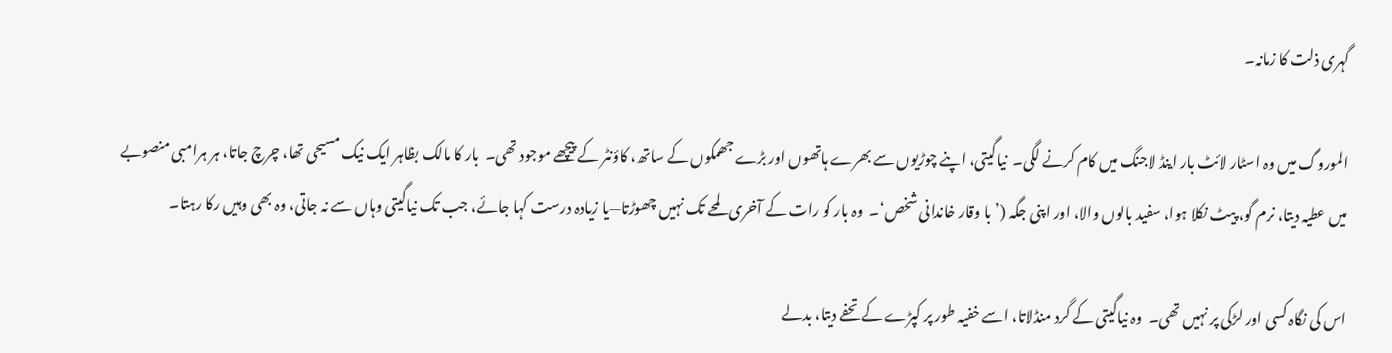گہری ذلت کا زمانہ۔

الموروگ میں وہ اسٹار لائٹ بار اینڈ لاجنگ میں کام کرنے لگی۔  نیاگیتی، اپنے چوڑیوں سے بھرے ہاتھوں اور بڑے جھمکوں کے ساتھ، کاؤنٹر کے پیچھے موجود تھی۔  بار کا مالک بظاہر ایک نیک مسیحی تھا، چرچ جاتا، ہر ہرامبی منصوبے میں عطیہ دیتا، نرم گو، پیٹ نکلا ہوا، سفید بالوں والا، اور اپنی جگہ (’با وقار خاندانی شخص‘۔  وہ بار کو رات کے آخری لمحے تک نہیں چھوڑتا—یا زیادہ درست کہا جائے، جب تک نیاگیتی وہاں سے نہ جاتی، وہ بھی وہیں رکا رہتا۔

اس کی نگاہ کسی اور لڑکی پر نہیں تھی۔  وہ نیاگیتی کے گرد منڈلاتا، اسے خفیہ طور پر کپڑے کے تحفے دیتا، بدلے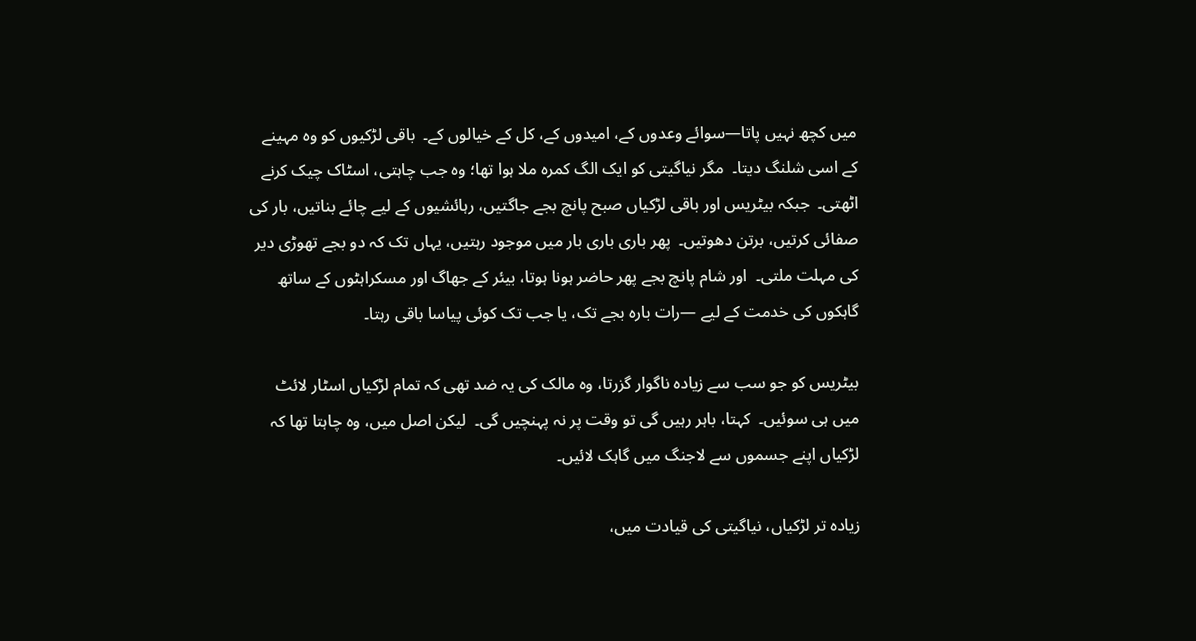میں کچھ نہیں پاتا—سوائے وعدوں کے، امیدوں کے، کل کے خیالوں کے۔  باقی لڑکیوں کو وہ مہینے کے اسی شلنگ دیتا۔  مگر نیاگیتی کو ایک الگ کمرہ ملا ہوا تھا؛ وہ جب چاہتی، اسٹاک چیک کرنے اٹھتی۔  جبکہ بیٹریس اور باقی لڑکیاں صبح پانچ بجے جاگتیں، رہائشیوں کے لیے چائے بناتیں، بار کی صفائی کرتیں، برتن دھوتیں۔  پھر باری باری بار میں موجود رہتیں، یہاں تک کہ دو بجے تھوڑی دیر کی مہلت ملتی۔  اور شام پانچ بجے پھر حاضر ہونا ہوتا، بیئر کے جھاگ اور مسکراہٹوں کے ساتھ گاہکوں کی خدمت کے لیے —رات بارہ بجے تک، یا جب تک کوئی پیاسا باقی رہتا۔

بیٹریس کو جو سب سے زیادہ ناگوار گزرتا، وہ مالک کی یہ ضد تھی کہ تمام لڑکیاں اسٹار لائٹ میں ہی سوئیں۔  کہتا، باہر رہیں گی تو وقت پر نہ پہنچیں گی۔  لیکن اصل میں، وہ چاہتا تھا کہ لڑکیاں اپنے جسموں سے لاجنگ میں گاہک لائیں۔

زیادہ تر لڑکیاں، نیاگیتی کی قیادت میں،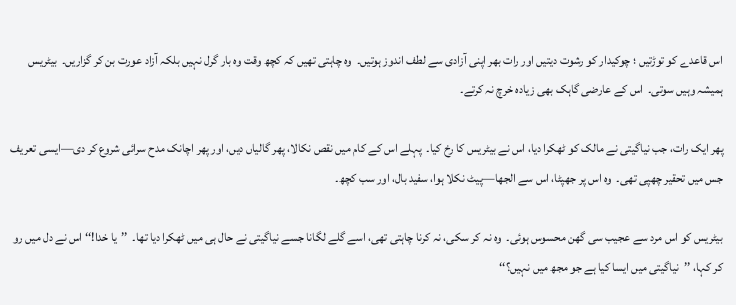اس قاعدے کو توڑتیں ؛ چوکیدار کو رشوت دیتیں اور رات بھر اپنی آزادی سے لطف اندوز ہوتیں۔  وہ چاہتی تھیں کہ کچھ وقت وہ بار گرل نہیں بلکہ آزاد عورت بن کر گزاریں۔  بیٹریس ہمیشہ وہیں سوتی۔  اس کے عارضی گاہک بھی زیادہ خرچ نہ کرتے۔

پھر ایک رات، جب نیاگیتی نے مالک کو ٹھکرا دیا، اس نے بیٹریس کا رخ کیا۔  پہلے اس کے کام میں نقص نکالا، پھر گالیاں دیں، اور پھر اچانک مدح سرائی شروع کر دی—ایسی تعریف جس میں تحقیر چھپی تھی۔  وہ اس پر جھپٹا، اس سے الجھا—پیٹ نکلا ہوا، سفید بال، اور سب کچھ۔

بیٹریس کو اس مرد سے عجیب سی گھن محسوس ہوئی۔  وہ نہ کر سکی، نہ کرنا چاہتی تھی، اسے گلے لگانا جسے نیاگیتی نے حال ہی میں ٹھکرا دیا تھا۔  ’’یا خدا!‘‘ اس نے دل میں رو کر کہا، ’’نیاگیتی میں ایسا کیا ہے جو مجھ میں نہیں؟‘‘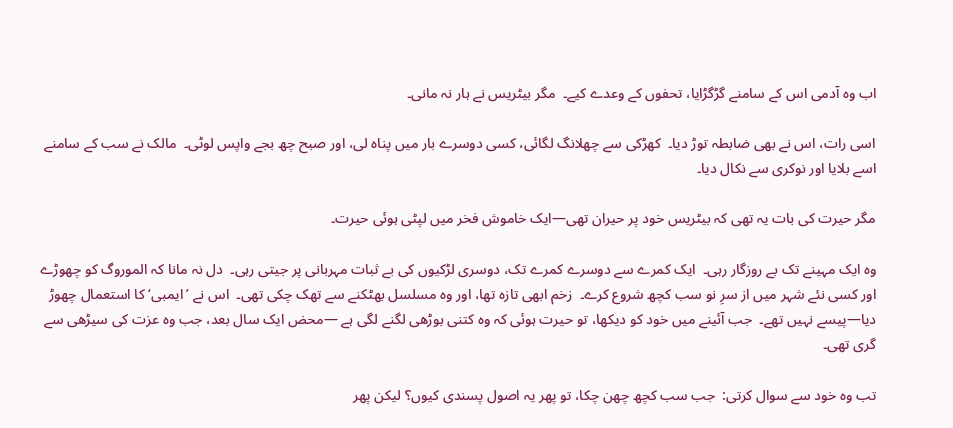اب وہ آدمی اس کے سامنے گڑگڑایا، تحفوں کے وعدے کیے۔  مگر بیٹریس نے ہار نہ مانی۔

اسی رات، اس نے بھی ضابطہ توڑ دیا۔  کھڑکی سے چھلانگ لگائی، کسی دوسرے بار میں پناہ لی، اور صبح چھ بجے واپس لوٹی۔  مالک نے سب کے سامنے اسے بلایا اور نوکری سے نکال دیا۔

مگر حیرت کی بات یہ تھی کہ بیٹریس خود پر حیران تھی—ایک خاموش فخر میں لپٹی ہوئی حیرت۔

وہ ایک مہینے تک بے روزگار رہی۔  ایک کمرے سے دوسرے کمرے تک، دوسری لڑکیوں کی بے ثبات مہربانی پر جیتی رہی۔  دل نہ مانا کہ الموروگ کو چھوڑے اور کسی نئے شہر میں از سرِ نو سب کچھ شروع کرے۔  زخم ابھی تازہ تھا، اور وہ مسلسل بھٹکنے سے تھک چکی تھی۔  اس نے ’ایمبی‘ کا استعمال چھوڑ دیا—پیسے نہیں تھے۔  جب آئینے میں خود کو دیکھا، تو حیرت ہوئی کہ وہ کتنی بوڑھی لگنے لگی ہے —محض ایک سال بعد، جب وہ عزت کی سیڑھی سے گری تھی۔

تب وہ خود سے سوال کرتی:  جب سب کچھ چھن چکا، تو پھر یہ اصول پسندی کیوں؟ لیکن پھر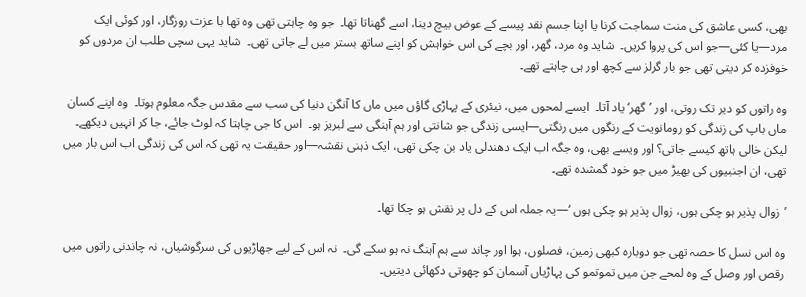بھی، کسی عاشق کی منت سماجت کرنا یا اپنا جسم نقد پیسے کے عوض بیچ دینا، اسے گھناتا تھا۔  جو وہ چاہتی تھی وہ تھا با عزت روزگار، اور کوئی ایک مرد—یا کئی—جو اس کی پروا کریں۔  شاید وہ مرد، گھر، اور بچے کی اس خواہش کو اپنے ساتھ بستر میں لے جاتی تھی۔  شاید یہی سچی طلب ان مردوں کو خوفزدہ کر دیتی تھی جو بار گرلز سے کچھ اور ہی چاہتے تھے۔

وہ راتوں کو دیر تک روتی، اور ’گھر‘ یاد آتا۔  ایسے لمحوں میں، نیئری کے پہاڑی گاؤں میں ماں کا آنگن دنیا کی سب سے مقدس جگہ معلوم ہوتا۔  وہ اپنے کسان ماں باپ کی زندگی کو رومانویت کے رنگوں میں رنگتی—ایسی زندگی جو شانتی اور ہم آہنگی سے لبریز ہو۔  اس کا جی چاہتا کہ لوٹ جائے، جا کر انہیں دیکھے۔  لیکن خالی ہاتھ کیسے جاتی؟ اور ویسے بھی، وہ جگہ اب ایک دھندلی یاد بن چکی تھی، ایک ذہنی نقشہ—اور حقیقت یہ تھی کہ اس کی زندگی اب اس بار میں تھی، ان اجنبیوں کی بھیڑ میں جو خود گمشدہ تھے۔

’زوال پذیر ہو چکی ہوں، زوال پذیر ہو چکی ہوں ‘—یہ جملہ اس کے دل پر نقش ہو چکا تھا۔

وہ اس نسل کا حصہ تھی جو دوبارہ کبھی زمین، فصلوں، ہوا اور چاند سے ہم آہنگ نہ ہو سکے گی۔  نہ اس کے لیے جھاڑیوں کی سرگوشیاں، نہ چاندنی راتوں میں رقص اور وصل کے وہ لمحے جن میں تموتمو کی پہاڑیاں آسمان کو چھوتی دکھائی دیتیں۔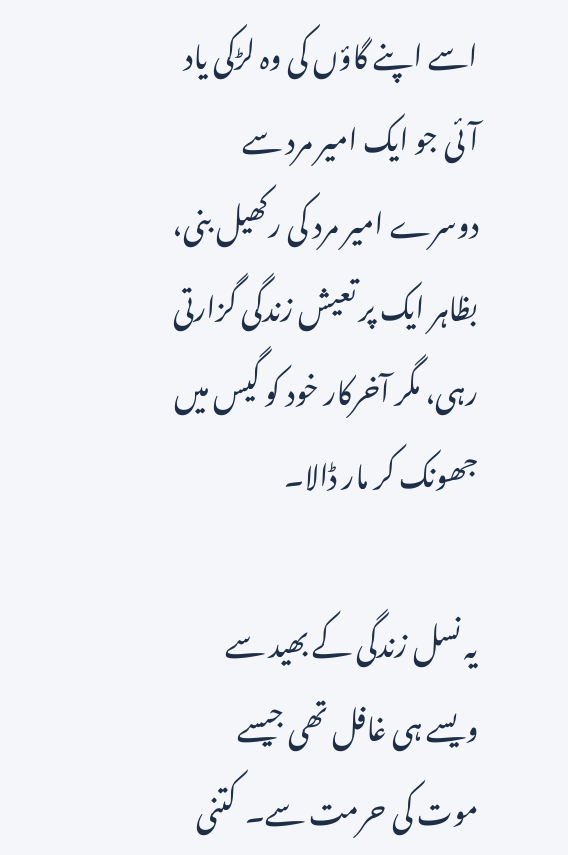اسے اپنے گاؤں کی وہ لڑکی یاد آئی جو ایک امیر مرد سے دوسرے امیر مرد کی رکھیل بنی، بظاہر ایک پر تعیش زندگی گزارتی رہی، مگر آخرکار خود کو گیس میں جھونک کر مار ڈالا۔

یہ نسل زندگی کے بھید سے ویسے ہی غافل تھی جیسے موت کی حرمت سے۔  کتنی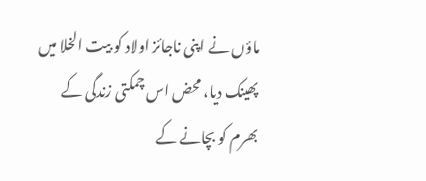ماؤں نے اپنی ناجائز اولاد کو بیت الخلا میں پھینک دیا، محض اس چمکتی زندگی کے بھرم کو بچانے کے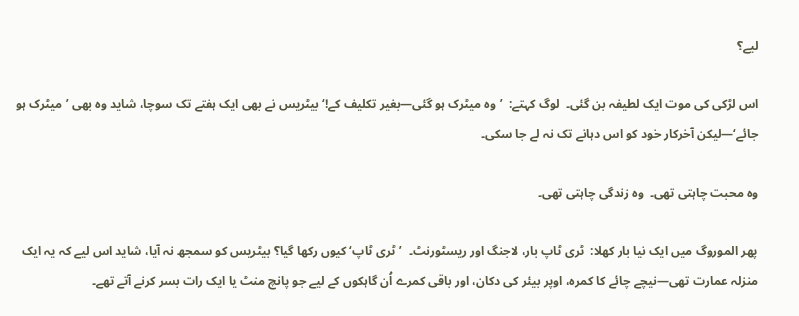لیے؟

اس لڑکی کی موت ایک لطیفہ بن گئی۔  لوگ کہتے:  ’وہ میٹرک ہو گئی—بغیر تکلیف کے!‘ بیٹریس نے بھی ایک ہفتے تک سوچا، شاید وہ بھی ’میٹرک ہو جائے‘—لیکن آخرکار خود کو اس دہانے تک نہ لے جا سکی۔

وہ محبت چاہتی تھی۔  وہ زندگی چاہتی تھی۔

پھر الموروگ میں ایک نیا بار کھلا:  ٹری ٹاپ بار، لاجنگ اور ریسٹورنٹ۔  ’ٹری ٹاپ‘ کیوں رکھا گیا؟ بیٹریس کو سمجھ نہ آیا، شاید اس لیے کہ یہ ایک منزلہ عمارت تھی—نیچے چائے کا کمرہ، اوپر بیئر کی دکان، اور باقی کمرے اُن گاہکوں کے لیے جو پانچ منٹ یا ایک رات بسر کرنے آتے تھے۔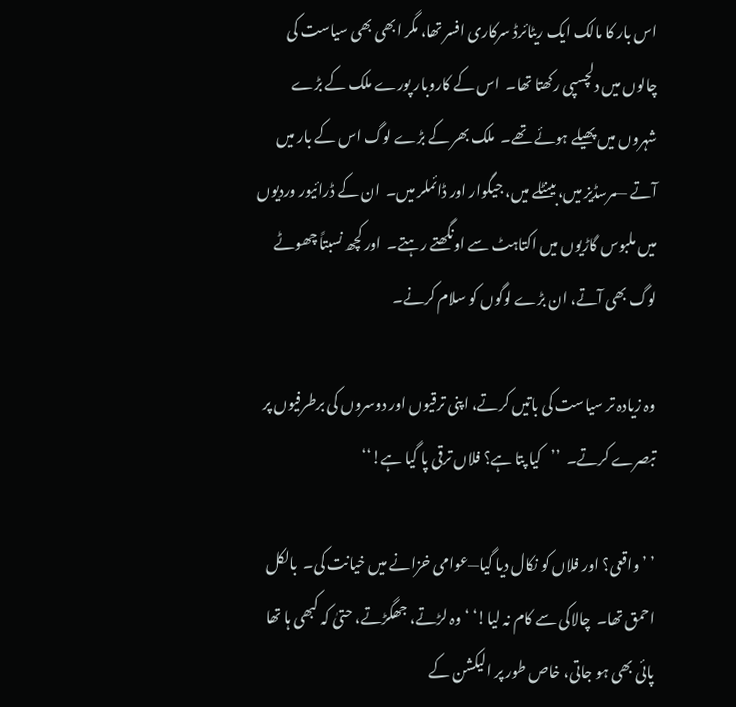اس بار کا مالک ایک ریٹائرڈ سرکاری افسر تھا، مگر ابھی بھی سیاست کی چالوں میں دلچسپی رکھتا تھا۔  اس کے کاروبار پورے ملک کے بڑے شہروں میں پھیلے ہوئے تھے۔  ملک بھر کے بڑے لوگ اس کے بار میں آتے —مرسڈیز میں، بینٹلے میں، جیگوار اور ڈائملر میں۔  ان کے ڈرائیور وردیوں میں ملبوس گاڑیوں میں اکتاہٹ سے اونگھتے رہتے۔  اور کچھ نسبتاً چھوٹے لوگ بھی آتے، ان بڑے لوگوں کو سلام کرنے۔

وہ زیادہ تر سیاست کی باتیں کرتے، اپنی ترقیوں اور دوسروں کی برطرفیوں پر تبصرے کرتے۔  ’’کیا پتا ہے؟ فلاں ترقی پا گیا ہے!‘‘

’ ’واقعی؟ اور فلاں کو نکال دیا گیا—عوامی خزانے میں خیانت کی۔  بالکل احمق تھا۔  چالاکی سے کام نہ لیا!‘ ‘ وہ لڑتے، جھگڑتے، حتیٰ کہ کبھی ہا تھا پائی بھی ہو جاتی، خاص طور پر الیکشن کے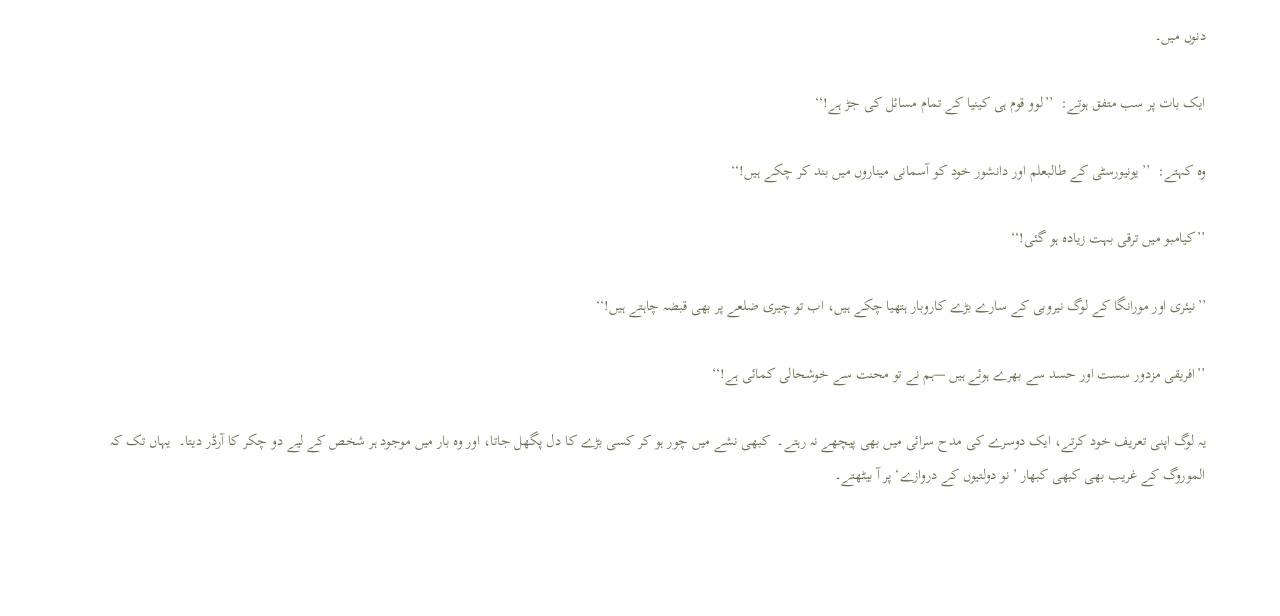دنوں میں۔

ایک بات پر سب متفق ہوتے:  ’’لوو قوم ہی کینیا کے تمام مسائل کی جڑ ہے!‘‘

وہ کہتے:  ’’یونیورسٹی کے طالبعلم اور دانشور خود کو آسمانی میناروں میں بند کر چکے ہیں!‘‘

’’کیامبو میں ترقی بہت زیادہ ہو گئی!‘‘

’’نیئری اور مورانگا کے لوگ نیروبی کے سارے بڑے کاروبار ہتھیا چکے ہیں، اب تو چیری ضلعے پر بھی قبضہ چاہتے ہیں!‘‘

’’افریقی مزدور سست اور حسد سے بھرے ہوئے ہیں —ہم نے تو محنت سے خوشحالی کمائی ہے!‘‘

یہ لوگ اپنی تعریف خود کرتے، ایک دوسرے کی مدح سرائی میں بھی پیچھے نہ رہتے۔  کبھی نشے میں چور ہو کر کسی بڑے کا دل پگھل جاتا، اور وہ بار میں موجود ہر شخص کے لیے دو چکر کا آرڈر دیتا۔  یہاں تک کہ الموروگ کے غریب بھی کبھی کبھار ’نو دولتیوں کے دروازے‘ پر آ بیٹھتے۔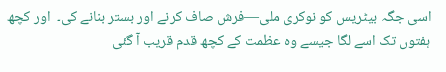اسی جگہ بیٹریس کو نوکری ملی—فرش صاف کرنے اور بستر بنانے کی۔  اور کچھ ہفتوں تک اسے لگا جیسے وہ عظمت کے کچھ قدم قریب آ گئی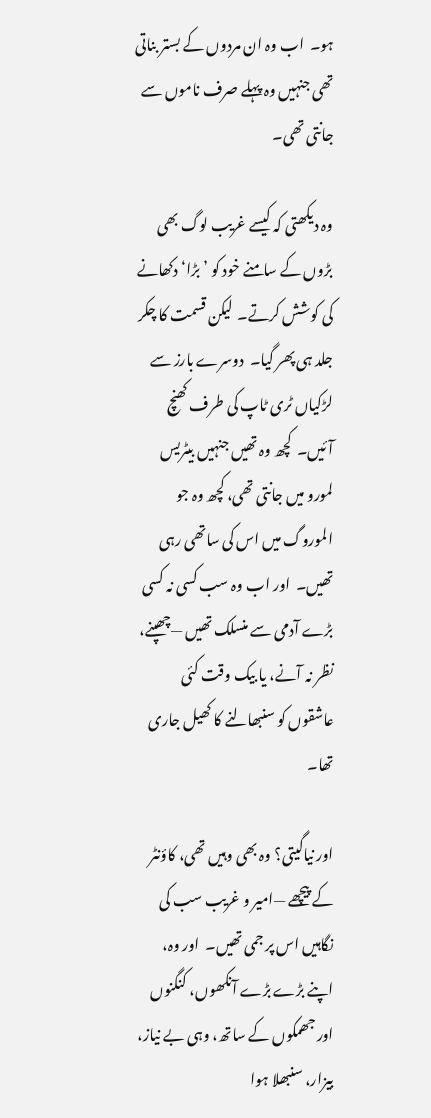ہو۔  اب وہ ان مردوں کے بستر بناتی تھی جنہیں وہ پہلے صرف ناموں سے جانتی تھی۔

وہ دیکھتی کہ کیسے غریب لوگ بھی بڑوں کے سامنے خود کو ’بڑا‘ دکھانے کی کوشش کرتے۔  لیکن قسمت کا چکر جلد ہی پھر گیا۔  دوسرے بارز سے لڑکیاں ٹری ٹاپ کی طرف کھنچ آئیں۔  کچھ وہ تھیں جنہیں بیٹریس لمورو میں جانتی تھی، کچھ وہ جو الموروگ میں اس کی ساتھی رہی تھیں۔  اور اب وہ سب کسی نہ کسی بڑے آدمی سے منسلک تھیں —چھپنے، نظر نہ آنے، یا بیک وقت کئی عاشقوں کو سنبھالنے کا کھیل جاری تھا۔

اور نیاگیتی؟ وہ بھی وہیں تھی، کاؤنٹر کے پیچھے —امیر و غریب سب کی نگاہیں اس پر جمی تھیں۔  اور وہ، اپنے بڑے بڑے آنکھوں، کنگنوں اور جھمکوں کے ساتھ، وہی بے نیاز، بیزار، سنبھلا ہوا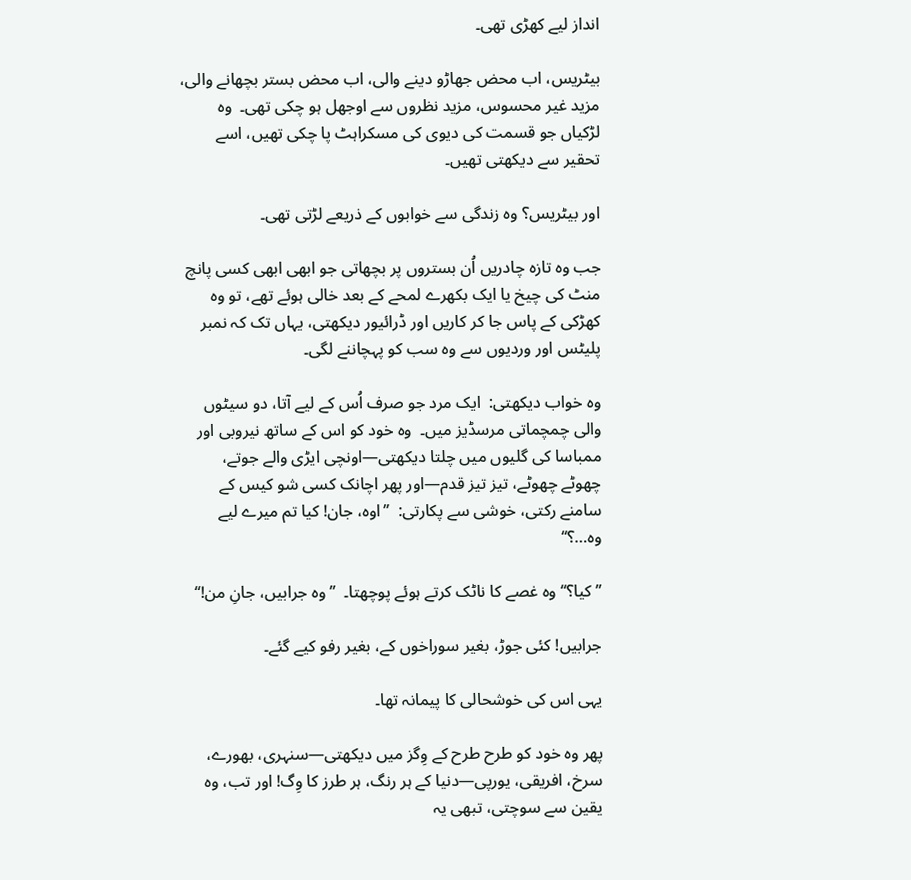انداز لیے کھڑی تھی۔

بیٹریس، اب محض جھاڑو دینے والی، اب محض بستر بچھانے والی، مزید غیر محسوس، مزید نظروں سے اوجھل ہو چکی تھی۔  وہ لڑکیاں جو قسمت کی دیوی کی مسکراہٹ پا چکی تھیں، اسے تحقیر سے دیکھتی تھیں۔

اور بیٹریس؟ وہ زندگی سے خوابوں کے ذریعے لڑتی تھی۔

جب وہ تازہ چادریں اُن بستروں پر بچھاتی جو ابھی ابھی کسی پانچ منٹ کی چیخ یا ایک بکھرے لمحے کے بعد خالی ہوئے تھے، تو وہ کھڑکی کے پاس جا کر کاریں اور ڈرائیور دیکھتی، یہاں تک کہ نمبر پلیٹس اور وردیوں سے وہ سب کو پہچاننے لگی۔

وہ خواب دیکھتی:  ایک مرد جو صرف اُس کے لیے آتا، دو سیٹوں والی چمچماتی مرسڈیز میں۔  وہ خود کو اس کے ساتھ نیروبی اور ممباسا کی گلیوں میں چلتا دیکھتی—اونچی ایڑی والے جوتے، چھوٹے چھوٹے، تیز تیز قدم—اور پھر اچانک کسی شو کیس کے سامنے رکتی، خوشی سے پکارتی:  ’’اوہ، جان! کیا تم میرے لیے وہ…؟‘‘

’’کیا؟‘‘ وہ غصے کا ناٹک کرتے ہوئے پوچھتا۔  ’’وہ جرابیں، جانِ من!‘‘

جرابیں! کئی جوڑ، بغیر سوراخوں کے، بغیر رفو کیے گئے۔

یہی اس کی خوشحالی کا پیمانہ تھا۔

پھر وہ خود کو طرح طرح کے وِگز میں دیکھتی—سنہری، بھورے، سرخ، افریقی، یورپی—دنیا کے ہر رنگ، ہر طرز کا وِگ! اور تب، وہ یقین سے سوچتی، تبھی یہ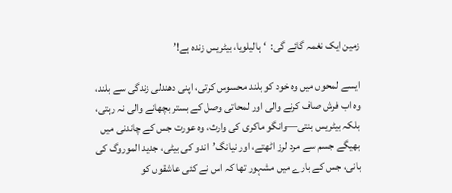زمین ایک نغمہ گائے گی:  ‘ہالیلویا، بیٹریس زندہ ہے!’

ایسے لمحوں میں وہ خود کو بلند محسوس کرتی، اپنی دھندلی زندگی سے بلند، وہ اب فرش صاف کرنے والی اور لمحاتی وصل کے بستر بچھانے والی نہ رہتی، بلکہ بیٹریس بنتی—وانگو ماکری کی وارث، وہ عورت جس کے چاندنی میں بھیگے جسم سے مرد لرز اٹھتے، اور نیانگ’اندو کی بیٹی، جدید الموروگ کی بانی، جس کے بارے میں مشہور تھا کہ اس نے کئی عاشقوں کو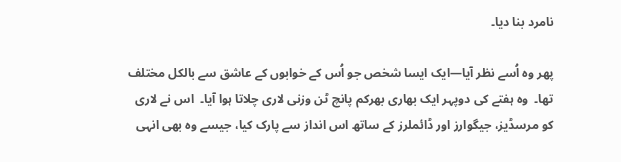نامرد بنا دیا۔

پھر وہ اُسے نظر آیا—ایک ایسا شخص جو اُس کے خوابوں کے عاشق سے بالکل مختلف تھا۔  وہ ہفتے کی دوپہر ایک بھاری بھرکم پانچ ٹن وزنی لاری چلاتا ہوا آیا۔  اس نے لاری کو مرسڈیز، جیگوارز اور ڈائملرز کے ساتھ اس انداز سے پارک کیا، جیسے وہ بھی انہی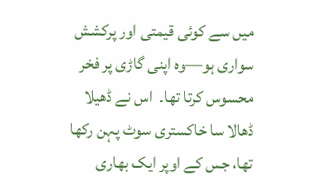میں سے کوئی قیمتی اور پرکشش سواری ہو—وہ اپنی گاڑی پر فخر محسوس کرتا تھا۔  اس نے ڈھیلا ڈھالا سا خاکستری سوٹ پہن رکھا تھا، جس کے اوپر ایک بھاری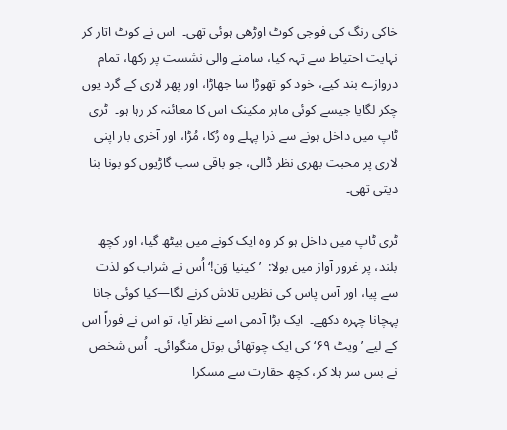خاکی رنگ کی فوجی کوٹ اوڑھی ہوئی تھی۔  اس نے کوٹ اتار کر نہایت احتیاط سے تہہ کیا، سامنے والی نشست پر رکھا، تمام دروازے بند کیے، خود کو تھوڑا سا جھاڑا، اور پھر لاری کے گرد یوں چکر لگایا جیسے کوئی ماہر مکینک اس کا معائنہ کر رہا ہو۔  ٹری ٹاپ میں داخل ہونے سے ذرا پہلے وہ رُکا، مُڑا، اور آخری بار اپنی لاری پر محبت بھری نظر ڈالی، جو باقی سب گاڑیوں کو بونا بنا دیتی تھی۔

ٹری ٹاپ میں داخل ہو کر وہ ایک کونے میں بیٹھ گیا، اور کچھ بلند، پر غرور آواز میں بولا:  ’کینیا وَن!‘ اُس نے شراب کو لذت سے پیا، اور آس پاس کی نظریں تلاش کرنے لگا—کیا کوئی جانا پہچانا چہرہ دکھے۔  ایک بڑا آدمی اسے نظر آیا، تو اس نے فوراً اس کے لیے ’ویٹ ۶۹‘ کی ایک چوتھائی بوتل منگوائی۔  اُس شخص نے بس سر ہلا کر، کچھ حقارت سے مسکرا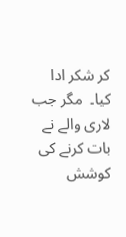کر شکر ادا کیا۔  مگر جب لاری والے نے بات کرنے کی کوشش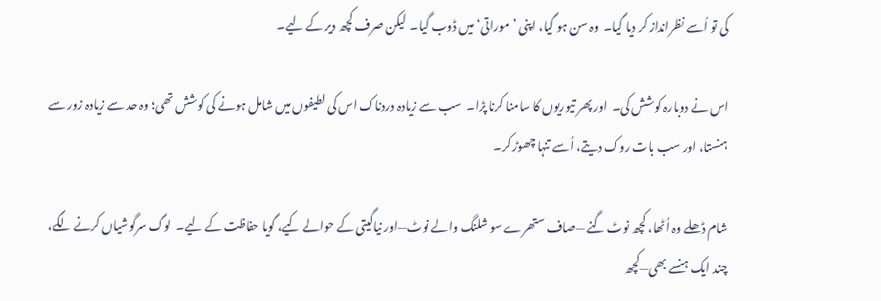کی تو اُسے نظرانداز کر دیا گیا۔  وہ سن ہو گیا، اپنی ’موراتی‘ میں ڈوب گیا۔  لیکن صرف کچھ دیر کے لیے۔

اس نے دوبارہ کوشش کی۔  اور پھر تیوریوں کا سامنا کرنا پڑا۔  سب سے زیادہ دردناک اس کی لطیفوں میں شامل ہونے کی کوشش تھی؛ وہ حد سے زیادہ زور سے ہنستا، اور سب بات روک دیتے، اُسے تنہا چھوڑ کر۔

شام ڈھلے وہ اُٹھا، کچھ نوٹ گنے —صاف ستھرے سو شلنگ والے نوٹ—اور نیاگیتی کے حوالے کیے، گویا حفاظت کے لیے۔  لوگ سرگوشیاں کرنے لگے، چند ایک ہنسے بھی—کچھ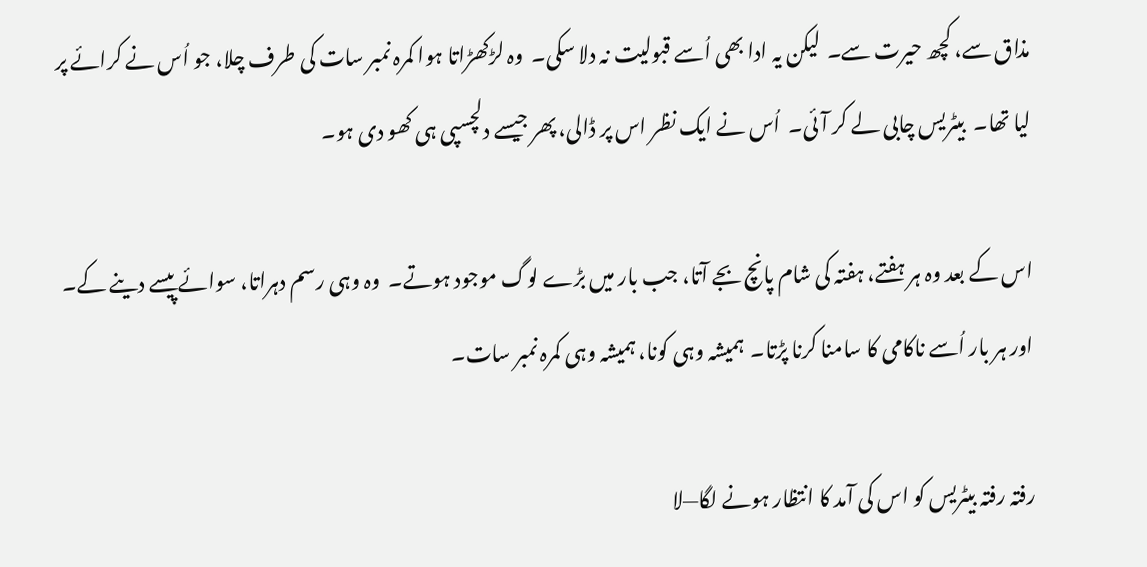مذاق سے، کچھ حیرت سے۔  لیکن یہ ادا بھی اُسے قبولیت نہ دلا سکی۔  وہ لڑکھڑاتا ہوا کمرہ نمبر سات کی طرف چلا، جو اُس نے کرائے پر لیا تھا۔  بیٹریس چابی لے کر آئی۔  اُس نے ایک نظر اس پر ڈالی، پھر جیسے دلچسپی ہی کھو دی ہو۔

اس کے بعد وہ ہر ہفتے، ہفتہ کی شام پانچ بجے آتا، جب بار میں بڑے لوگ موجود ہوتے۔  وہ وہی رسم دہراتا، سوائے پیسے دینے کے۔  اور ہر بار اُسے ناکامی کا سامنا کرنا پڑتا۔  ہمیشہ وہی کونا، ہمیشہ وہی کمرہ نمبر سات۔

رفتہ رفتہ بیٹریس کو اس کی آمد کا انتظار ہونے لگا—لا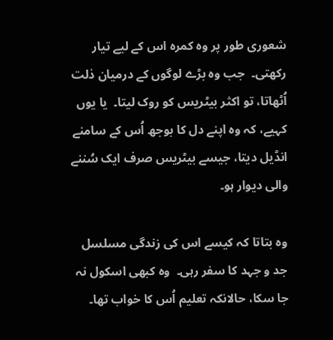شعوری طور پر وہ کمرہ اس کے لیے تیار رکھتی۔  جب وہ بڑے لوگوں کے درمیان ذلت اُٹھاتا، تو اکثر بیٹریس کو روک لیتا۔  یا یوں کہیے، کہ وہ اپنے دل کا بوجھ اُس کے سامنے انڈیل دیتا، جیسے بیٹریس صرف ایک سُننے والی دیوار ہو۔

وہ بتاتا کہ کیسے اس کی زندگی مسلسل جد و جہد کا سفر رہی۔  وہ کبھی اسکول نہ جا سکا، حالانکہ تعلیم اُس کا خواب تھا۔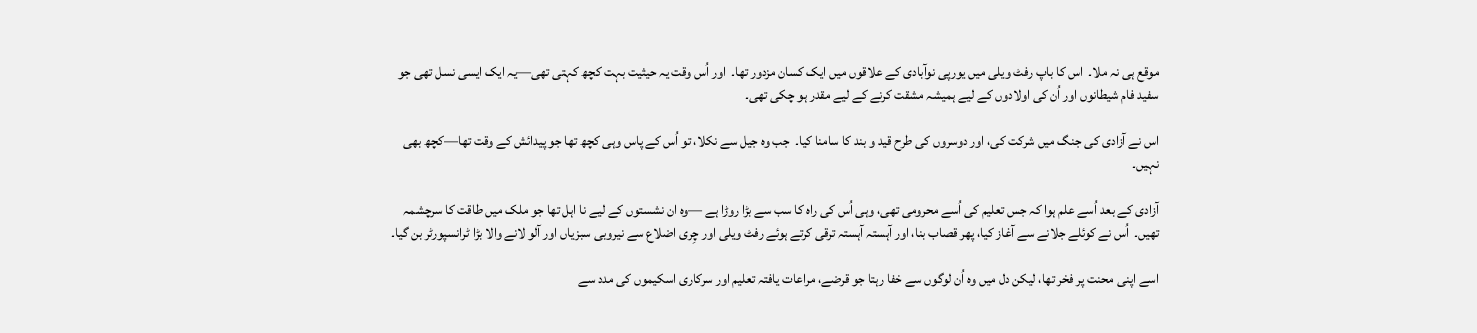موقع ہی نہ ملا۔  اس کا باپ رفٹ ویلی میں یورپی نوآبادی کے علاقوں میں ایک کسان مزدور تھا۔  اور اُس وقت یہ حیثیت بہت کچھ کہتی تھی—یہ ایک ایسی نسل تھی جو سفید فام شیطانوں اور اُن کی اولادوں کے لیے ہمیشہ مشقت کرنے کے لیے مقدر ہو چکی تھی۔

اس نے آزادی کی جنگ میں شرکت کی، اور دوسروں کی طرح قید و بند کا سامنا کیا۔  جب وہ جیل سے نکلا، تو اُس کے پاس وہی کچھ تھا جو پیدائش کے وقت تھا—کچھ بھی نہیں۔

آزادی کے بعد اُسے علم ہوا کہ جس تعلیم کی اُسے محرومی تھی، وہی اُس کی راہ کا سب سے بڑا روڑا ہے —وہ ان نشستوں کے لیے نا اہل تھا جو ملک میں طاقت کا سرچشمہ تھیں۔  اُس نے کوئلے جلانے سے آغاز کیا، پھر قصاب بنا، اور آہستہ آہستہ ترقی کرتے ہوئے رفٹ ویلی اور چِری اضلاع سے نیروبی سبزیاں اور آلو لانے والا بڑا ٹرانسپورٹر بن گیا۔

اسے اپنی محنت پر فخر تھا، لیکن دل میں وہ اُن لوگوں سے خفا رہتا جو قرضے، مراعات یافتہ تعلیم اور سرکاری اسکیموں کی مدد سے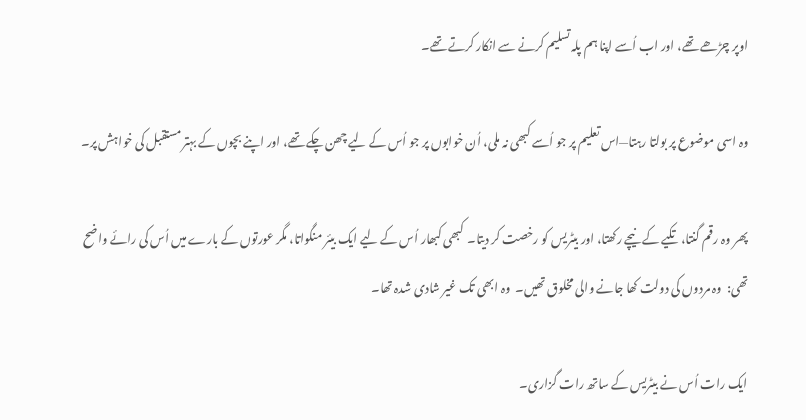اوپر چڑھے تھے، اور اب اُسے اپنا ہم پلہ تسلیم کرنے سے انکار کرتے تھے۔

وہ اسی موضوع پر بولتا رہتا—اس تعلیم پر جو اُسے کبھی نہ ملی، اُن خوابوں پر جو اُس کے لیے چھن چکے تھے، اور اپنے بچوں کے بہتر مستقبل کی خواہش پر۔

پھر وہ رقم گنتا، تکیے کے نیچے رکھتا، اور بیٹریس کو رخصت کر دیتا۔  کبھی کبھار اُس کے لیے ایک بیئر منگواتا، مگر عورتوں کے بارے میں اُس کی رائے واضح تھی:  وہ مردوں کی دولت کھا جانے والی مخلوق تھیں۔  وہ ابھی تک غیر شادی شدہ تھا۔

ایک رات اُس نے بیٹریس کے ساتھ رات گزاری۔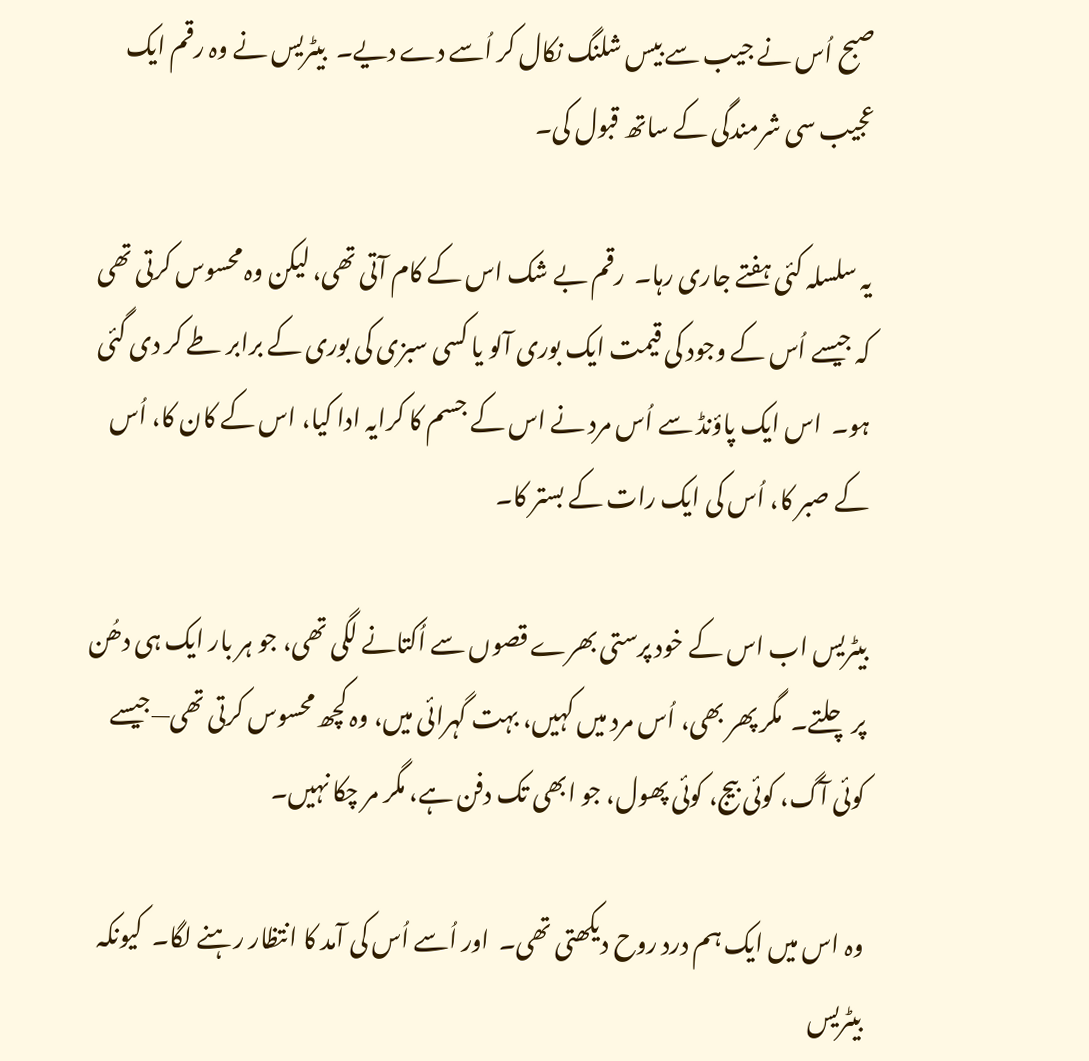صبح اُس نے جیب سے بیس شلنگ نکال کر اُسے دے دیے۔  بیٹریس نے وہ رقم ایک عجیب سی شرمندگی کے ساتھ قبول کی۔

یہ سلسلہ کئی ہفتے جاری رہا۔  رقم بے شک اس کے کام آتی تھی، لیکن وہ محسوس کرتی تھی کہ جیسے اُس کے وجود کی قیمت ایک بوری آلو یا کسی سبزی کی بوری کے برابر طے کر دی گئی ہو۔  اس ایک پاؤنڈ سے اُس مرد نے اس کے جسم کا کرایہ ادا کیا، اس کے کان کا، اُس کے صبر کا، اُس کی ایک رات کے بستر کا۔

بیٹریس اب اس کے خود پرستی بھرے قصوں سے اُکتانے لگی تھی، جو ہر بار ایک ہی دھُن پر چلتے۔  مگر پھر بھی، اُس مرد میں کہیں، بہت گہرائی میں، وہ کچھ محسوس کرتی تھی—جیسے کوئی آگ، کوئی بیج، کوئی پھول، جو ابھی تک دفن ہے، مگر مر چکا نہیں۔

وہ اس میں ایک ہم درد روح دیکھتی تھی۔  اور اُسے اُس کی آمد کا انتظار رہنے لگا۔  کیونکہ بیٹریس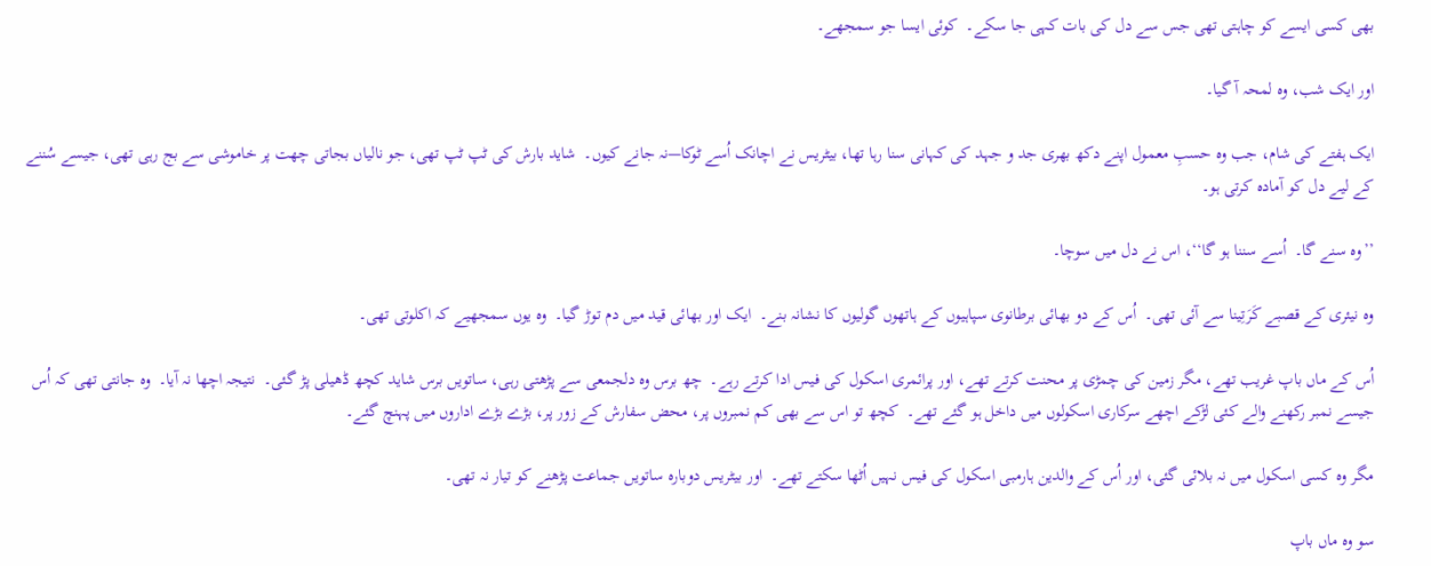بھی کسی ایسے کو چاہتی تھی جس سے دل کی بات کہی جا سکے۔  کوئی ایسا جو سمجھے۔

اور ایک شب، وہ لمحہ آ گیا۔

ایک ہفتے کی شام، جب وہ حسبِ معمول اپنے دکھ بھری جد و جہد کی کہانی سنا رہا تھا، بیٹریس نے اچانک اُسے ٹوکا—نہ جانے کیوں۔  شاید بارش کی ٹپ ٹپ تھی، جو نالیاں بجاتی چھت پر خاموشی سے بج رہی تھی، جیسے سُننے کے لیے دل کو آمادہ کرتی ہو۔

’’وہ سنے گا۔  اُسے سننا ہو گا‘‘، اس نے دل میں سوچا۔

وہ نیئری کے قصبے کَرَتِینا سے آئی تھی۔  اُس کے دو بھائی برطانوی سپاہیوں کے ہاتھوں گولیوں کا نشانہ بنے۔  ایک اور بھائی قید میں دم توڑ گیا۔  وہ یوں سمجھیے کہ اکلوتی تھی۔

اُس کے ماں باپ غریب تھے، مگر زمین کی چمڑی پر محنت کرتے تھے، اور پرائمری اسکول کی فیس ادا کرتے رہے۔  چھ برس وہ دلجمعی سے پڑھتی رہی، ساتویں برس شاید کچھ ڈھیلی پڑ گئی۔  نتیجہ اچھا نہ آیا۔  وہ جانتی تھی کہ اُس جیسے نمبر رکھنے والے کئی لڑکے اچھے سرکاری اسکولوں میں داخل ہو گئے تھے۔  کچھ تو اس سے بھی کم نمبروں پر، محض سفارش کے زور پر، بڑے بڑے اداروں میں پہنچ گئے۔

مگر وہ کسی اسکول میں نہ بلائی گئی، اور اُس کے والدین ہارمبی اسکول کی فیس نہیں اُٹھا سکتے تھے۔  اور بیٹریس دوبارہ ساتویں جماعت پڑھنے کو تیار نہ تھی۔

سو وہ ماں باپ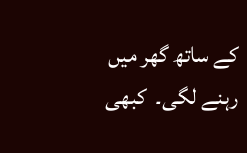کے ساتھ گھر میں رہنے لگی۔  کبھی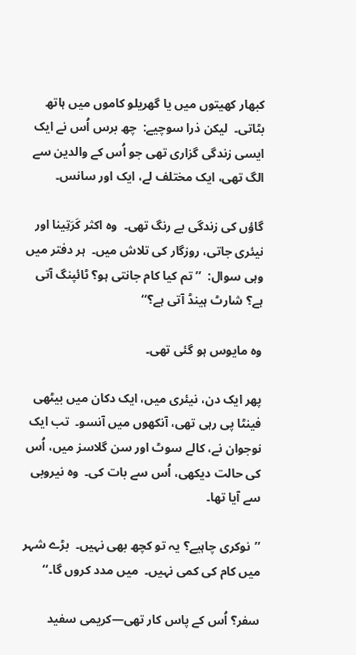کبھار کھیتوں میں یا گھریلو کاموں میں ہاتھ بٹاتی۔  لیکن ذرا سوچیے:  چھ برس اُس نے ایک ایسی زندگی گزاری تھی جو اُس کے والدین سے الگ تھی، ایک مختلف لے، ایک اور سانس۔

گاؤں کی زندگی بے رنگ تھی۔  وہ اکثر کَرَتِینا اور نیئری جاتی، روزگار کی تلاش میں۔  ہر دفتر میں وہی سوال:  ’’تم کیا کام جانتی ہو؟ ٹائپنگ آتی ہے؟ شارٹ ہینڈ آتی ہے؟‘‘

وہ مایوس ہو گئی تھی۔

پھر ایک دن، نیئری میں، ایک دکان میں بیٹھی فینٹا پی رہی تھی، آنکھوں میں آنسو۔  تب ایک نوجوان نے، کالے سوٹ اور سن گلاسز میں، اُس کی حالت دیکھی، اُس سے بات کی۔  وہ نیروبی سے آیا تھا۔

’’نوکری چاہیے؟ یہ تو کچھ بھی نہیں۔  بڑے شہر میں کام کی کمی نہیں۔  میں مدد کروں گا۔‘‘

سفر؟ اُس کے پاس کار تھی—کریمی سفید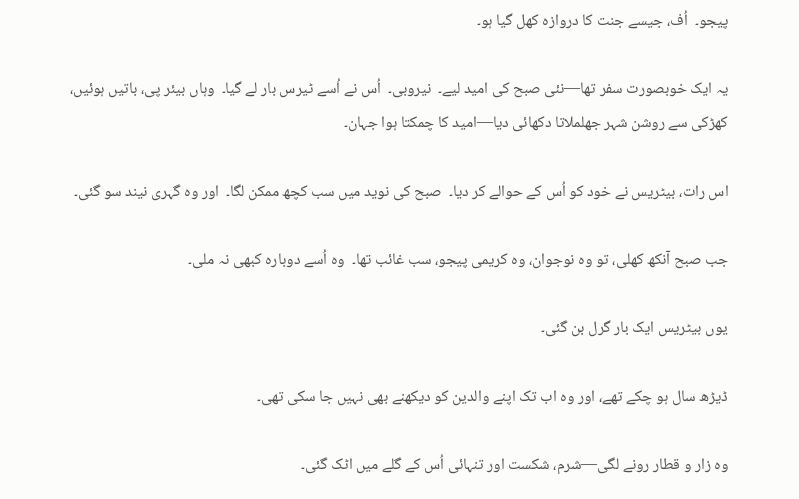پیجو۔  اُف، جیسے جنت کا دروازہ کھل گیا ہو۔

یہ ایک خوبصورت سفر تھا—نئی صبح کی امید لیے۔  نیروبی۔  اُس نے اُسے ٹیرس بار لے گیا۔  وہاں بیئر پی، باتیں ہوئیں، کھڑکی سے روشن شہر جھلملاتا دکھائی دیا—امید کا چمکتا ہوا جہان۔

اس رات، بیٹریس نے خود کو اُس کے حوالے کر دیا۔  صبح کی نوید میں سب کچھ ممکن لگا۔  اور وہ گہری نیند سو گئی۔

جب صبح آنکھ کھلی، تو وہ نوجوان، وہ کریمی پیجو، سب غائب تھا۔  وہ اُسے دوبارہ کبھی نہ ملی۔

یوں بیٹریس ایک بار گرل بن گئی۔

ڈیڑھ سال ہو چکے تھے، اور وہ اب تک اپنے والدین کو دیکھنے بھی نہیں جا سکی تھی۔

وہ زار و قطار رونے لگی—شرم، شکست اور تنہائی اُس کے گلے میں اٹک گئی۔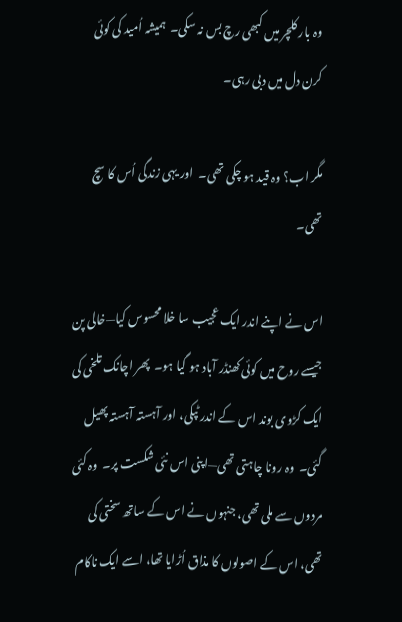وہ بار کلچر میں کبھی رچ بس نہ سکی۔  ہمیشہ اُمید کی کوئی کرن دل میں دبی رہی۔

مگر اب؟ وہ قید ہو چکی تھی۔  اور یہی زندگی اُس کا سچ تھی۔

اس نے اپنے اندر ایک عجیب سا خلا محسوس کیا—خالی پن جیسے روح میں کوئی کھنڈر آباد ہو گیا ہو۔  پھر اچانک تلخی کی ایک کڑوی بوند اس کے اندر ٹپکی، اور آہستہ آہستہ پھیل گئی۔  وہ رونا چاہتی تھی—اپنی اس نئی شکست پر۔  وہ کئی مردوں سے ملی تھی، جنہوں نے اس کے ساتھ سختی کی تھی، اس کے اصولوں کا مذاق اُڑایا تھا، اسے ایک ناکام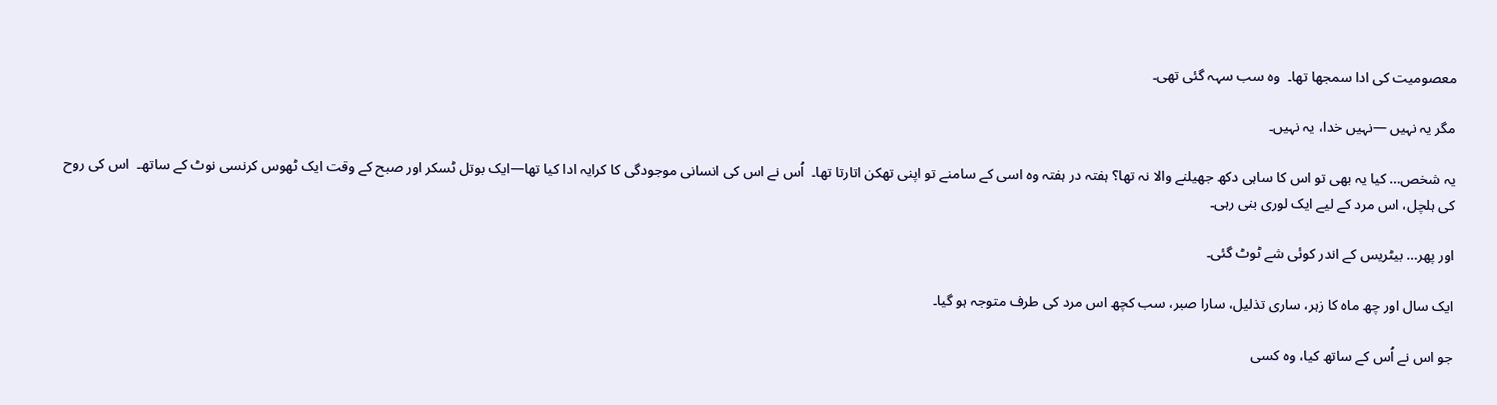معصومیت کی ادا سمجھا تھا۔  وہ سب سہہ گئی تھی۔

مگر یہ نہیں —نہیں خدا، یہ نہیں۔

یہ شخص… کیا یہ بھی تو اس کا ساہی دکھ جھیلنے والا نہ تھا؟ ہفتہ در ہفتہ وہ اسی کے سامنے تو اپنی تھکن اتارتا تھا۔  اُس نے اس کی انسانی موجودگی کا کرایہ ادا کیا تھا—ایک بوتل ٹسکر اور صبح کے وقت ایک ٹھوس کرنسی نوٹ کے ساتھ۔  اس کی روح کی ہلچل، اس مرد کے لیے ایک لوری بنی رہی۔

اور پھر… بیٹریس کے اندر کوئی شے ٹوٹ گئی۔

ایک سال اور چھ ماہ کا زہر، ساری تذلیل، سارا صبر، سب کچھ اس مرد کی طرف متوجہ ہو گیا۔

جو اس نے اُس کے ساتھ کیا، وہ کسی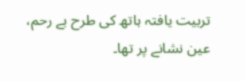تربیت یافتہ ہاتھ کی طرح بے رحم، عین نشانے پر تھا۔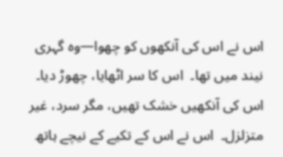اس نے اس کی آنکھوں کو چھوا—وہ گہری نیند میں تھا۔  اس کا سر اٹھایا، چھوڑ دیا۔  اس کی آنکھیں خشک تھیں، مگر سرد، غیر متزلزل۔  اس نے اس کے تکیے کے نیچے ہاتھ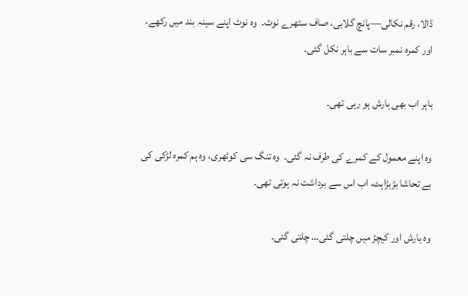ڈالا، رقم نکالی—پانچ گلابی، صاف ستھرے نوٹ۔  وہ نوٹ اپنے سینہ بند میں رکھے، اور کمرہ نمبر سات سے باہر نکل گئی۔

باہر اب بھی بارش ہو رہی تھی۔

وہ اپنے معمول کے کمرے کی طرف نہ گئی۔  وہ تنگ سی کوٹھری، وہ ہم کمرہ لڑکی کی بے تحاشا بڑبڑاہٹ، اب اس سے برداشت نہ ہوتی تھی۔

وہ بارش اور کیچڑ میں چلتی گئی… چلتی گئی۔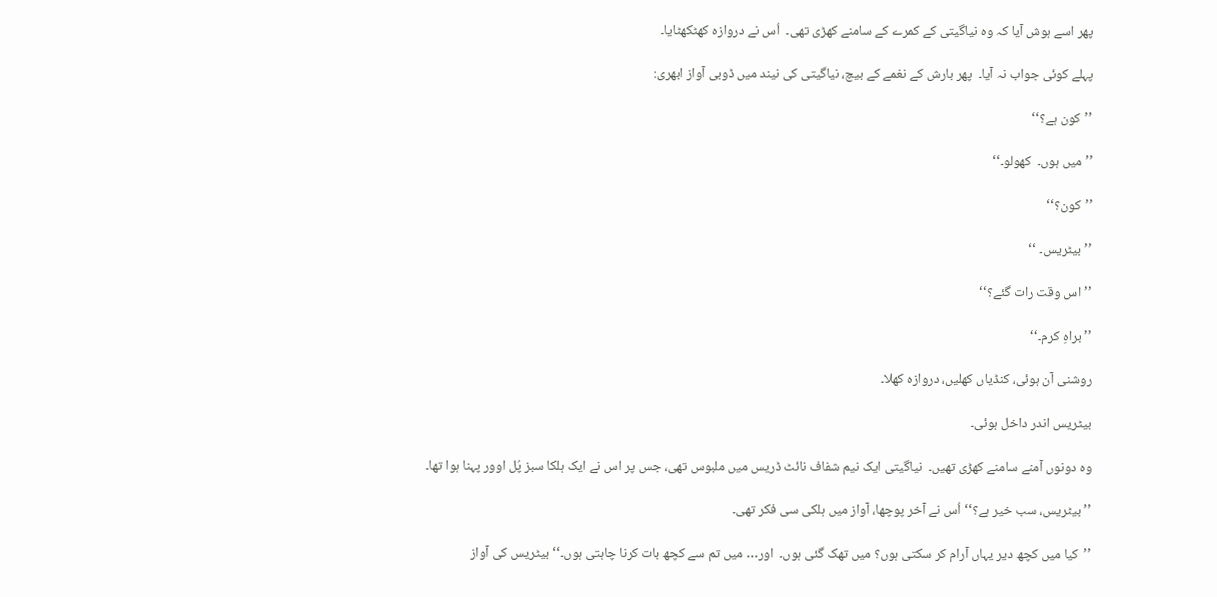پھر اسے ہوش آیا کہ وہ نیاگیتی کے کمرے کے سامنے کھڑی تھی۔  اُس نے دروازہ کھٹکھٹایا۔

پہلے کوئی جواب نہ آیا۔  پھر بارش کے نغمے کے بیچ، نیاگیتی کی نیند میں ڈوبی آواز ابھری:

’’کون ہے؟‘‘

’’میں ہوں۔  کھولو۔‘‘

’’کون؟‘‘

’’بیٹریس۔ ‘‘

’’اس وقت رات گئے؟‘‘

’’براہِ کرم۔‘‘

روشنی آن ہوئی، کنڈیاں کھلیں، دروازہ کھلا۔

بیٹریس اندر داخل ہوئی۔

وہ دونوں آمنے سامنے کھڑی تھیں۔  نیاگیتی ایک نیم شفاف نائٹ ڈریس میں ملبوس تھی، جس پر اس نے ایک ہلکا سبز پُل اوور پہنا ہوا تھا۔

’’بیٹریس، سب خیر ہے؟‘‘ اُس نے آخر پوچھا، آواز میں ہلکی سی فکر تھی۔

’’کیا میں کچھ دیر یہاں آرام کر سکتی ہوں؟ میں تھک گئی ہوں۔  اور… میں تم سے کچھ بات کرنا چاہتی ہوں۔‘‘ بیٹریس کی آواز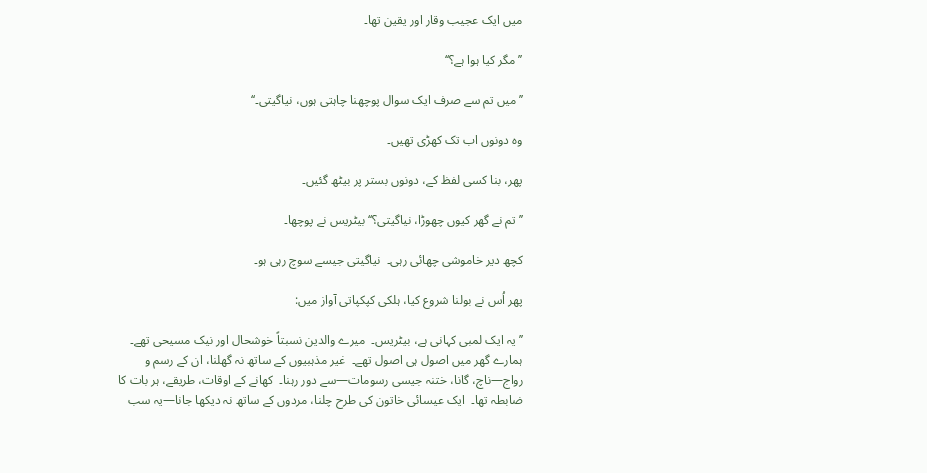میں ایک عجیب وقار اور یقین تھا۔

’’مگر کیا ہوا ہے؟‘‘

’’میں تم سے صرف ایک سوال پوچھنا چاہتی ہوں، نیاگیتی۔‘‘

وہ دونوں اب تک کھڑی تھیں۔

پھر، بنا کسی لفظ کے، دونوں بستر پر بیٹھ گئیں۔

’’تم نے گھر کیوں چھوڑا، نیاگیتی؟‘‘ بیٹریس نے پوچھا۔

کچھ دیر خاموشی چھائی رہی۔  نیاگیتی جیسے سوچ رہی ہو۔

پھر اُس نے بولنا شروع کیا، ہلکی کپکپاتی آواز میں:

’’یہ ایک لمبی کہانی ہے، بیٹریس۔  میرے والدین نسبتاً خوشحال اور نیک مسیحی تھے۔  ہمارے گھر میں اصول ہی اصول تھے۔  غیر مذہبیوں کے ساتھ نہ گھلنا، ان کے رسم و رواج—ناچ، گانا، ختنہ جیسی رسومات—سے دور رہنا۔  کھانے کے اوقات، طریقے، ہر بات کا ضابطہ تھا۔  ایک عیسائی خاتون کی طرح چلنا، مردوں کے ساتھ نہ دیکھا جانا—یہ سب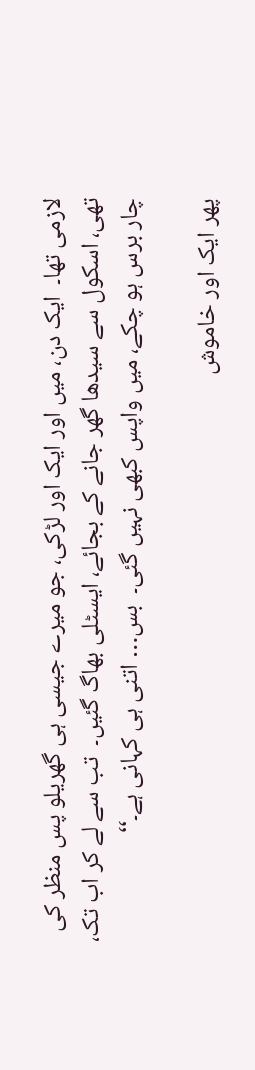لازمی تھا۔  ایک دن، میں اور ایک اور لڑکی، جو میرے جیسی ہی گھریلو پس منظر کی تھی، اسکول سے سیدھا گھر جانے کے بجائے، ایسٹلی بھاگ گئیں۔  تب سے لے کر اب تک، چار برس ہو چکے، میں واپس کبھی نہیں گئی۔  بس… اتنی ہی کہانی ہے۔‘‘

پھر ایک اور خاموش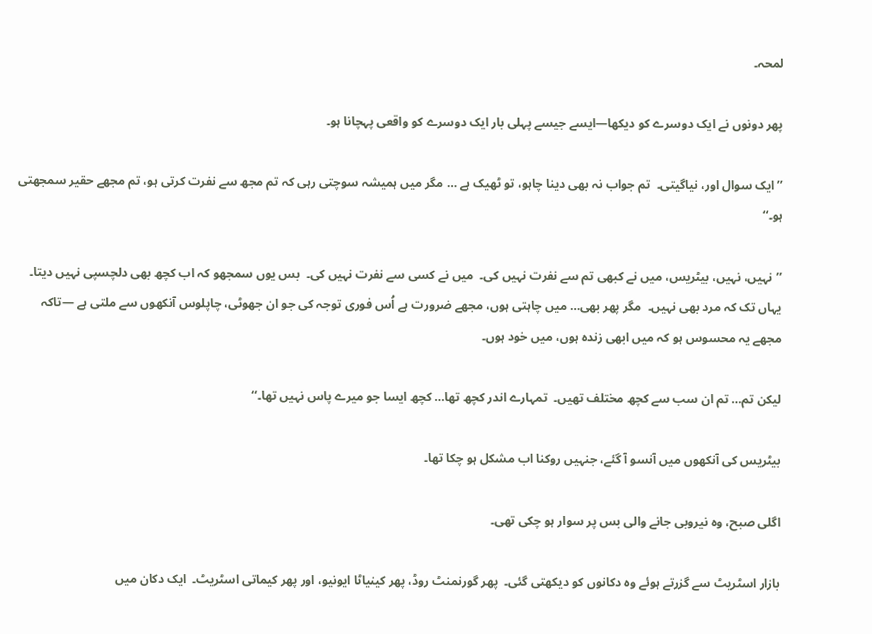لمحہ۔

پھر دونوں نے ایک دوسرے کو دیکھا—ایسے جیسے پہلی بار ایک دوسرے کو واقعی پہچانا ہو۔

’’ایک سوال اور، نیاگیتی۔  تم جواب نہ بھی دینا چاہو، تو ٹھیک ہے … مگر میں ہمیشہ سوچتی رہی کہ تم مجھ سے نفرت کرتی ہو، تم مجھے حقیر سمجھتی ہو۔‘‘

’’نہیں، نہیں، بیٹریس، میں نے کبھی تم سے نفرت نہیں کی۔  میں نے کسی سے نفرت نہیں کی۔  بس یوں سمجھو کہ اب کچھ بھی دلچسپی نہیں دیتا۔  یہاں تک کہ مرد بھی نہیں۔  مگر پھر بھی… میں چاہتی ہوں، مجھے ضرورت ہے اُس فوری توجہ کی جو ان جھوٹی، چاپلوس آنکھوں سے ملتی ہے —تاکہ مجھے یہ محسوس ہو کہ میں ابھی زندہ ہوں، میں خود ہوں۔

لیکن تم… تم ان سب سے کچھ مختلف تھیں۔  تمہارے اندر کچھ تھا… کچھ ایسا جو میرے پاس نہیں تھا۔‘‘

بیٹریس کی آنکھوں میں آنسو آ گئے، جنہیں روکنا اب مشکل ہو چکا تھا۔

اگلی صبح، وہ نیروبی جانے والی بس پر سوار ہو چکی تھی۔

بازار اسٹریٹ سے گزرتے ہوئے وہ دکانوں کو دیکھتی گئی۔  پھر گورنمنٹ روڈ، پھر کینیاٹا ایونیو، اور پھر کیماتی اسٹریٹ۔  ایک دکان میں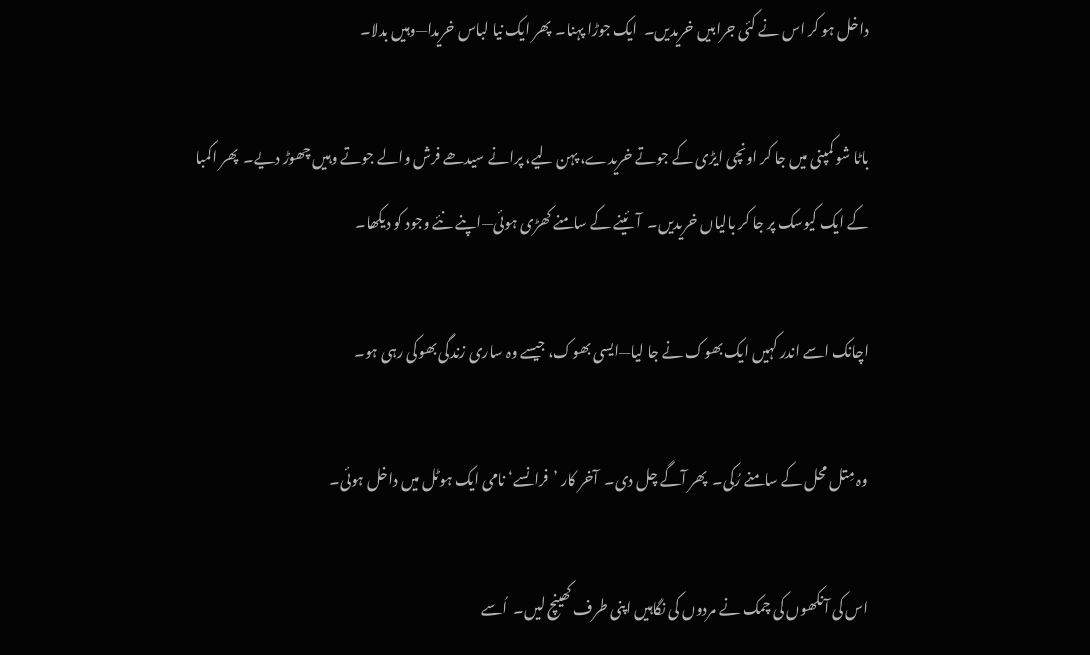داخل ہو کر اس نے کئی جرابیں خریدیں۔  ایک جوڑا پہنا۔  پھر ایک نیا لباس خریدا—وہیں بدلا۔

باٹا شو کمپنی میں جا کر اونچی ایڑی کے جوتے خریدے، پہن لیے، پرانے سیدھے فرش والے جوتے وہیں چھوڑ دیے۔  پھر اکمبا کے ایک کیوسک پر جا کر بالیاں خریدیں۔  آئینے کے سامنے کھڑی ہوئی—اپنے نئے وجود کو دیکھا۔

اچانک اسے اندر کہیں ایک بھوک نے جا لیا—ایسی بھوک، جیسے وہ ساری زندگی بھوکی رہی ہو۔

وہ مِتل محل کے سامنے رُکی۔  پھر آگے چل دی۔  آخر کار ’فرانسے‘ نامی ایک ہوٹل میں داخل ہوئی۔

اس کی آنکھوں کی چمک نے مردوں کی نگاہیں اپنی طرف کھینچ لیں۔  اُسے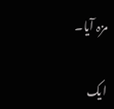مزہ آیا۔

ایک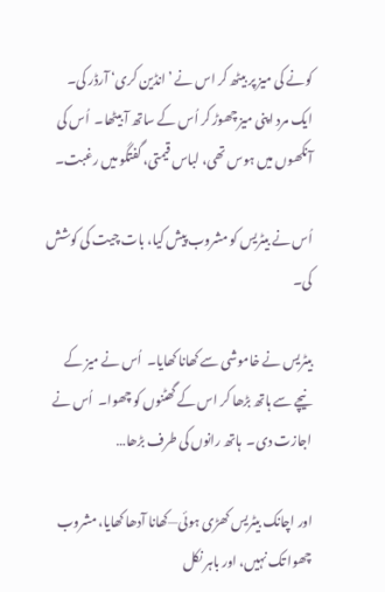کونے کی میز پر بیٹھ کر اس نے ’انڈین کری‘ آرڈر کی۔  ایک مرد اپنی میز چھوڑ کر اُس کے ساتھ آ بیٹھا۔  اُس کی آنکھوں میں ہوس تھی، لباس قیمتی، گفتگو میں رغبت۔

اُس نے بیٹریس کو مشروب پیش کیا، بات چیت کی کوشش کی۔

بیٹریس نے خاموشی سے کھانا کھایا۔  اُس نے میز کے نیچے سے ہاتھ بڑھا کر اس کے گھٹنوں کو چھوا۔  اُس نے اجازت دی۔  ہاتھ رانوں کی طرف بڑھا…

اور اچانک بیٹریس کھڑی ہوئی—کھانا آدھا کھایا، مشروب چھوا تک نہیں، اور باہر نکل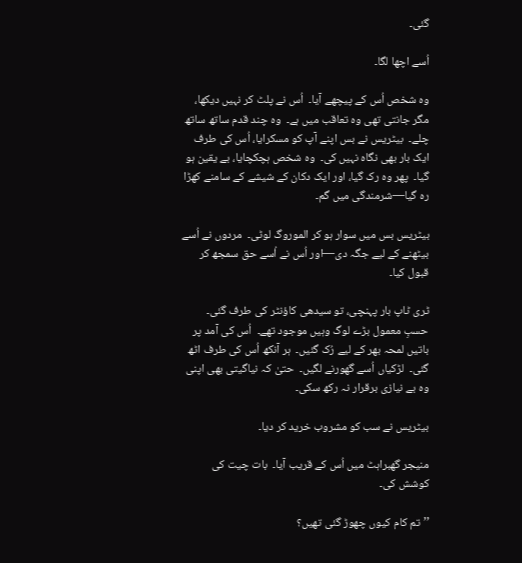گئی۔

اُسے اچھا لگا۔

وہ شخص اُس کے پیچھے آیا۔  اُس نے پلٹ کر نہیں دیکھا، مگر جانتی تھی وہ تعاقب میں ہے۔  وہ چند قدم ساتھ ساتھ چلے۔  بیٹریس نے بس اپنے آپ کو مسکرایا، اُس کی طرف ایک بار بھی نگاہ نہیں کی۔  وہ شخص ہچکچایا، بے یقین ہو گیا۔  پھر وہ رک گیا، اور ایک دکان کے شیشے کے سامنے کھڑا رہ گیا—شرمندگی میں گم۔

بیٹریس بس میں سوار ہو کر الموروگ لوٹی۔  مردوں نے اُسے بیٹھنے کے لیے جگہ دی—اور اُس نے اُسے حق سمجھ کر قبول کیا۔

ٹری ٹاپ بار پہنچی، تو سیدھی کاؤنٹر کی طرف گئی۔  حسبِ معمول بڑے لوگ وہیں موجود تھے۔  اُس کی آمد پر باتیں لمحہ بھر کے لیے رُک گئیں۔  ہر آنکھ اُس کی طرف اٹھ گئی۔  لڑکیاں اُسے گھورنے لگیں۔  حتیٰ کہ نیاگیتی بھی اپنی وہ بے نیازی برقرار نہ رکھ سکی۔

بیٹریس نے سب کو مشروب خرید کر دیا۔

منیجر گھبراہٹ میں اُس کے قریب آیا۔  بات چیت کی کوشش کی۔

’’تم کام کیوں چھوڑ گئی تھیں؟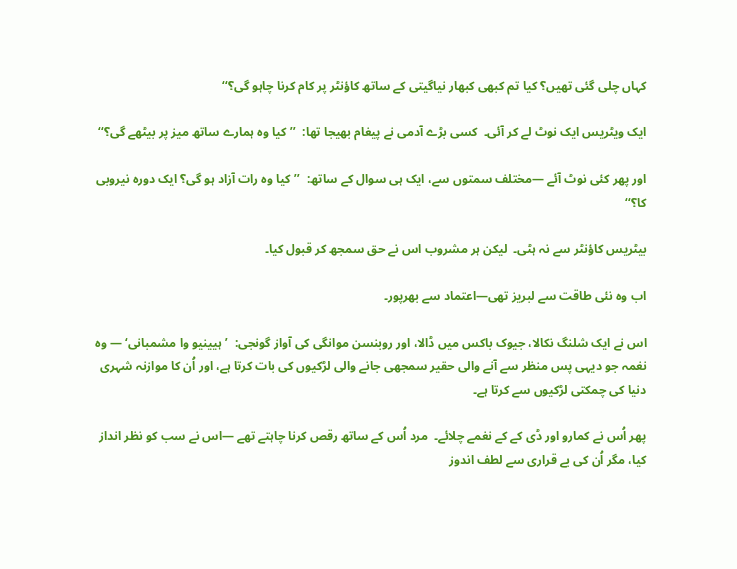کہاں چلی گئی تھیں؟ کیا تم کبھی کبھار نیاگیتی کے ساتھ کاؤنٹر پر کام کرنا چاہو گی؟‘‘

ایک ویٹریس ایک نوٹ لے کر آئی۔  کسی بڑے آدمی نے پیغام بھیجا تھا:  ’’کیا وہ ہمارے ساتھ میز پر بیٹھے گی؟‘‘

اور پھر کئی نوٹ آئے —مختلف سمتوں سے، ایک ہی سوال کے ساتھ:  ’’کیا وہ رات آزاد ہو گی؟ ایک دورہ نیروبی کا؟‘‘

بیٹریس کاؤنٹر سے نہ ہٹی۔  لیکن ہر مشروب اس نے حق سمجھ کر قبول کیا۔

اب وہ نئی طاقت سے لبریز تھی—اعتماد سے بھرپور۔

اس نے ایک شلنگ نکالا، جیوک باکس میں ڈالا، اور روبنسن موانگی کی آواز گونجی:  ’ہیینیو وا مشمبانی‘ — وہ نغمہ جو دیہی پس منظر سے آنے والی حقیر سمجھی جانے والی لڑکیوں کی بات کرتا ہے، اور اُن کا موازنہ شہری دنیا کی چمکتی لڑکیوں سے کرتا ہے۔

پھر اُس نے کمارو اور ڈی کے کے نغمے چلائے۔  مرد اُس کے ساتھ رقص کرنا چاہتے تھے —اس نے سب کو نظر انداز کیا، مگر اُن کی بے قراری سے لطف اندوز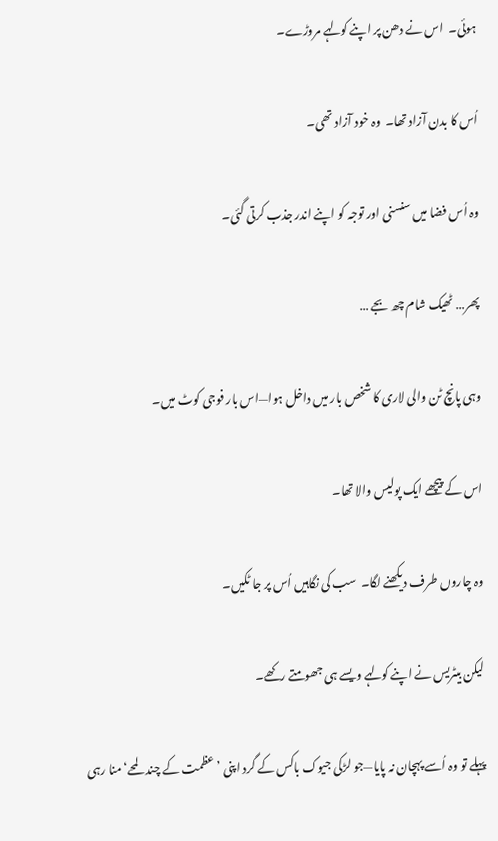ہوئی۔  اس نے دھن پر اپنے کولہے مروڑے۔

اُس کا بدن آزاد تھا۔  وہ خود آزاد تھی۔

وہ اُس فضا میں سنسنی اور توجہ کو اپنے اندر جذب کرتی گئی۔

پھر… ٹھیک شام چھ بجے …

وہی پانچ ٹن والی لاری کا شخص بار میں داخل ہوا—اس بار فوجی کوٹ میں۔

اس کے پیچھے ایک پولیس والا تھا۔

وہ چاروں طرف دیکھنے لگا۔  سب کی نگاہیں اُس پر جا ٹکیں۔

لیکن بیٹریس نے اپنے کولہے ویسے ہی جھومتے رکھے۔

پہلے تو وہ اُسے پہچان نہ پایا—جو لڑکی جیوک باکس کے گرد اپنی ’عظمت کے چند لمحے‘ منا رہی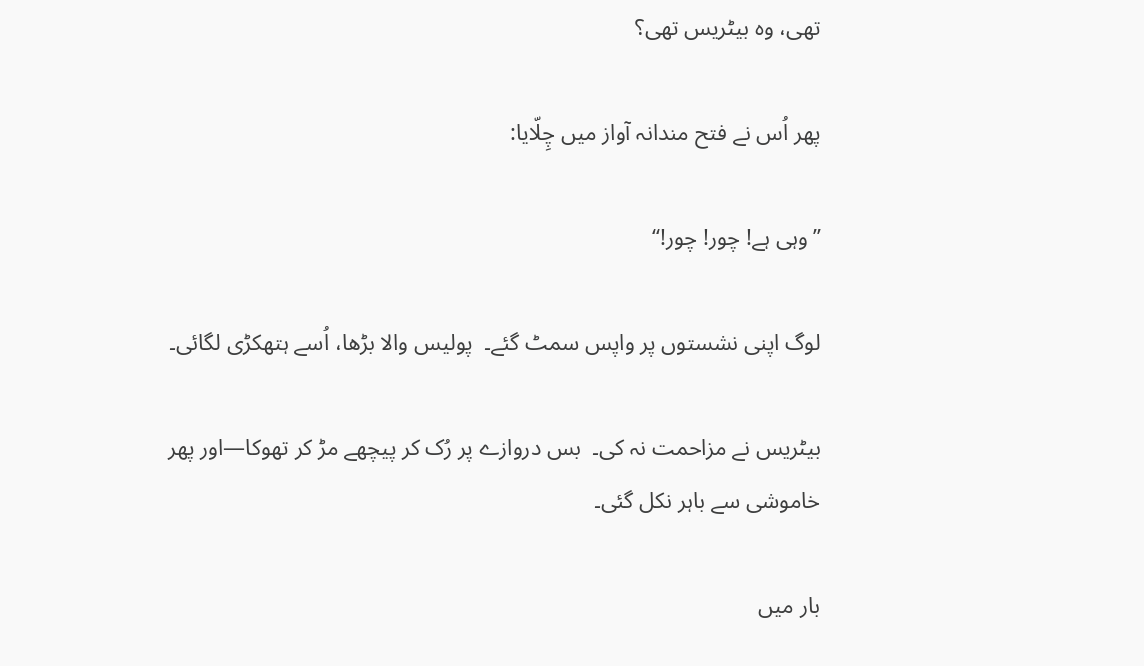تھی، وہ بیٹریس تھی؟

پھر اُس نے فتح مندانہ آواز میں چِلّایا:

’’وہی ہے! چور! چور!‘‘

لوگ اپنی نشستوں پر واپس سمٹ گئے۔  پولیس والا بڑھا، اُسے ہتھکڑی لگائی۔

بیٹریس نے مزاحمت نہ کی۔  بس دروازے پر رُک کر پیچھے مڑ کر تھوکا—اور پھر خاموشی سے باہر نکل گئی۔

بار میں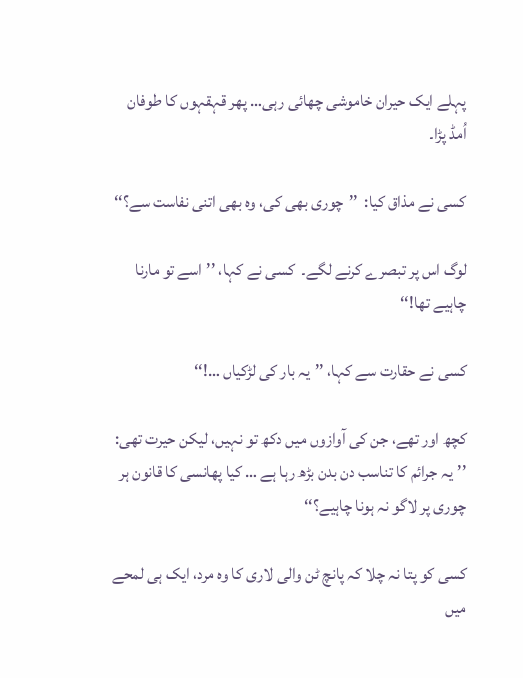پہلے ایک حیران خاموشی چھائی رہی… پھر قہقہوں کا طوفان اُمڈ پڑا۔

کسی نے مذاق کیا:  ’’چوری بھی کی، وہ بھی اتنی نفاست سے؟‘‘

لوگ اس پر تبصرے کرنے لگے۔  کسی نے کہا، ’’اسے تو مارنا چاہیے تھا!‘‘

کسی نے حقارت سے کہا، ’’یہ بار کی لڑکیاں …!‘‘

کچھ اور تھے، جن کی آوازوں میں دکھ تو نہیں، لیکن حیرت تھی:  ’’یہ جرائم کا تناسب دن بدن بڑھ رہا ہے … کیا پھانسی کا قانون ہر چوری پر لاگو نہ ہونا چاہیے؟‘‘

کسی کو پتا نہ چلا کہ پانچ ٹن والی لاری کا وہ مرد، ایک ہی لمحے میں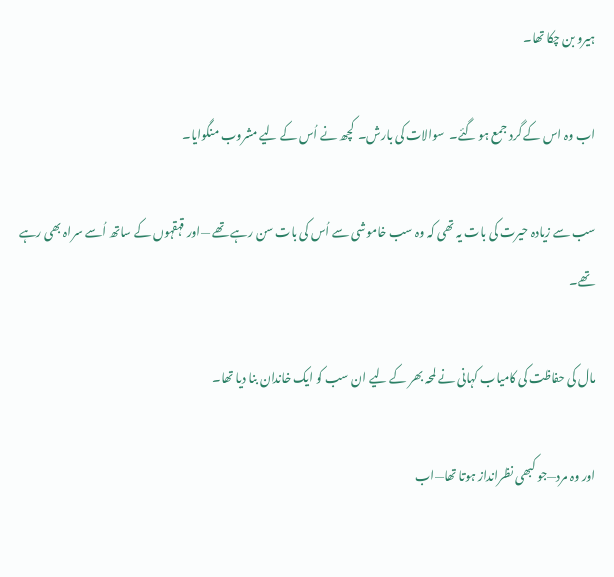ہیرو بن چکا تھا۔

اب وہ اس کے گرد جمع ہو گئے۔  سوالات کی بارش۔  کچھ نے اُس کے لیے مشروب منگوایا۔

سب سے زیادہ حیرت کی بات یہ تھی کہ وہ سب خاموشی سے اُس کی بات سن رہے تھے —اور قہقہوں کے ساتھ اُسے سراہ بھی رہے تھے۔

مال کی حفاظت کی کامیاب کہانی نے لمحہ بھر کے لیے ان سب کو ایک خاندان بنا دیا تھا۔

اور وہ مرد—جو کبھی نظرانداز ہوتا تھا—اب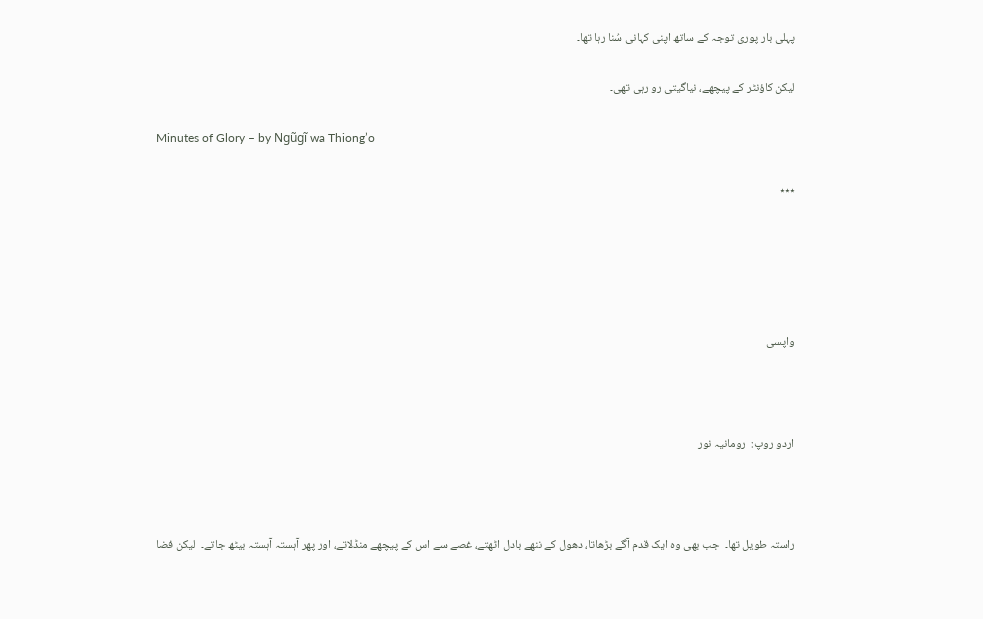پہلی بار پوری توجہ کے ساتھ اپنی کہانی سُنا رہا تھا۔

لیکن کاؤنٹر کے پیچھے، نیاگیتی رو رہی تھی۔

Minutes of Glory – by Ngũgĩ wa Thiong’o

٭٭٭





واپسی



اردو روپ:  رومانیہ نور



راستہ طویل تھا۔  جب بھی وہ ایک قدم آگے بڑھاتا، دھول کے ننھے بادل اٹھتے، غصے سے اس کے پیچھے منڈلاتے، اور پھر آہستہ آہستہ بیٹھ جاتے۔  لیکن فضا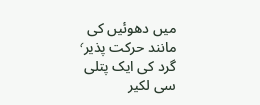میں دھوئیں کی مانند حرکت پذیر٬ گرد کی ایک پتلی سی لکیر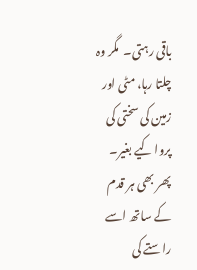باقی رہتی۔  مگر وہ چلتا رہا، مٹی اور زمین کی سختی کی پروا کیے بغیر۔  پھر بھی ہر قدم کے ساتھ اسے راستے کی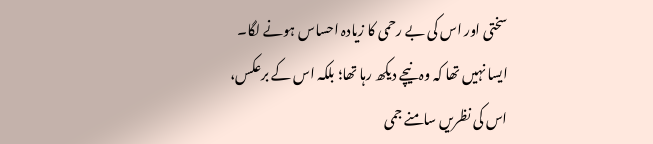سختی اور اس کی بے رحمی کا زیادہ احساس ہونے لگا۔  ایسا نہیں تھا کہ وہ نیچے دیکھ رہا تھا؛ بلکہ اس کے برعکس، اس کی نظریں سامنے جمی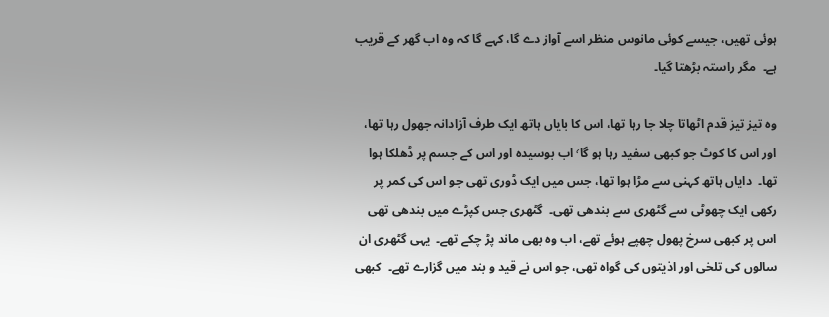ہوئی تھیں، جیسے کوئی مانوس منظر اسے آواز دے گا، کہے گا کہ وہ اب گھر کے قریب ہے۔  مگر راستہ بڑھتا گیا۔

وہ تیز تیز قدم اٹھاتا چلا جا رہا تھا، اس کا بایاں ہاتھ ایک طرف آزادانہ جھول رہا تھا، اور اس کا کوٹ جو کبھی سفید رہا ہو گا٬ اب بوسیدہ اور اس کے جسم پر ڈھلکا ہوا تھا۔  دایاں ہاتھ کہنی سے مڑا ہوا تھا، جس میں ایک ڈوری تھی جو اس کی کمر پر رکھی ایک چھوٹی سے گٹھری سے بندھی تھی۔  گٹھری جس کپڑے میں بندھی تھی اس پر کبھی سرخ پھول چھپے ہوئے تھے، اب وہ بھی ماند پڑ چکے تھے۔  یہی گٹھری ان سالوں کی تلخی اور اذیتوں کی گواہ تھی، جو اس نے قید و بند میں گزارے تھے۔  کبھی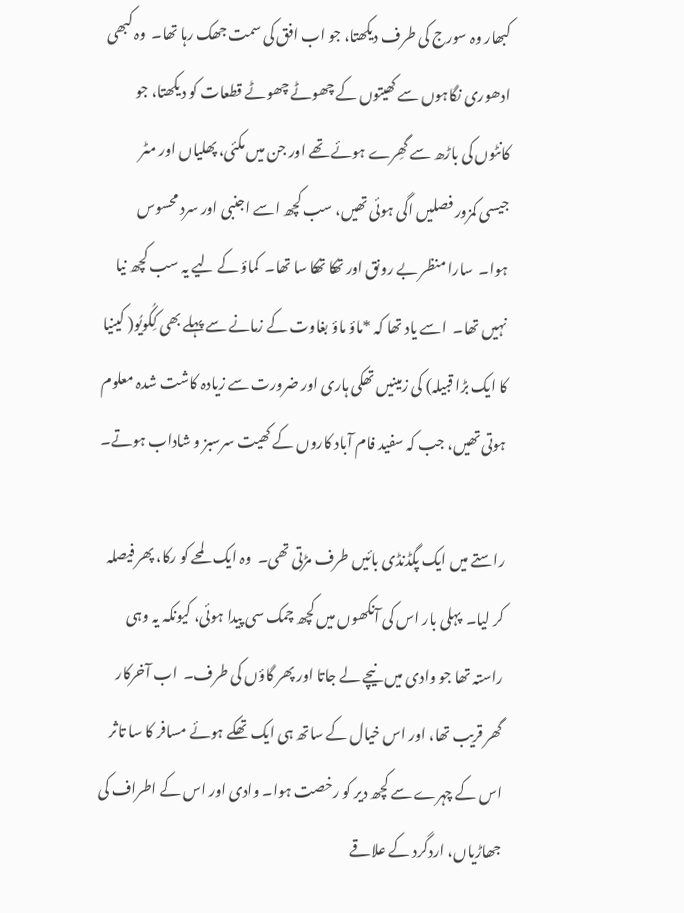کبھار وہ سورج کی طرف دیکھتا، جو اب افق کی سمت جھک رہا تھا۔  وہ کبھی ادھوری نگاہوں سے کھیتوں کے چھوٹے چھوٹے قطعات کو دیکھتا، جو کانٹوں کی باڑھ سے گھِرے ہوئے تھے اور جن میں مکئی، پھلیاں اور مٹر جیسی کمزور فصلیں اگی ہوئی تھیں، سب کچھ اسے اجنبی اور سرد محسوس ہوا۔  سارا منظر بے رونق اور تھکا تھکا سا تھا۔  کماؤ کے لیے یہ سب کچھ نیا نہیں تھا۔  اسے یاد تھا کہ *ماؤ ماؤ بغاوت کے زمانے سے پہلے بھی کِکُویُو( کینیا کا ایک بڑا قبیلہ) کی زمینیں تھکی ہاری اور ضرورت سے زیادہ کاشت شدہ معلوم ہوتی تھیں، جب کہ سفید فام آباد کاروں کے کھیت سرسبز و شاداب ہوتے۔

راستے میں ایک پگڈنڈی بائیں طرف مڑتی تھی۔  وہ ایک لمحے کو رکا، پھر فیصلہ کر لیا۔  پہلی بار اس کی آنکھوں میں کچھ چمک سی پیدا ہوئی، کیونکہ یہ وہی راستہ تھا جو وادی میں نیچے لے جاتا اور پھر گاؤں کی طرف۔  اب آخرکار گھر قریب تھا، اور اس خیال کے ساتھ ہی ایک تھکے ہوئے مسافر کا سا تاثر اس کے چہرے سے کچھ دیر کو رخصت ہوا۔ وادی اور اس کے اطراف کی جھاڑیاں، اردگرد کے علاقے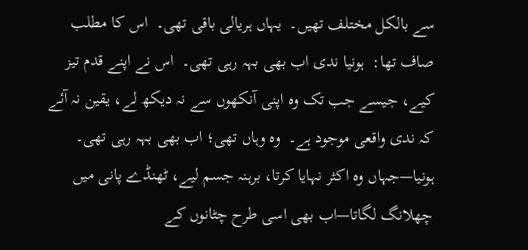سے بالکل مختلف تھیں۔  یہاں ہریالی باقی تھی۔  اس کا مطلب صاف تھا:  ہونیا ندی اب بھی بہہ رہی تھی۔  اس نے اپنے قدم تیز کیے، جیسے جب تک وہ اپنی آنکھوں سے نہ دیکھ لے، یقین نہ آئے کہ ندی واقعی موجود ہے۔  وہ وہاں تھی؛ اب بھی بہہ رہی تھی۔  ہونیا—جہاں وہ اکثر نہایا کرتا، برہنہ جسم لیے، ٹھنڈے پانی میں چھلانگ لگاتا—اب بھی اسی طرح چٹانوں کے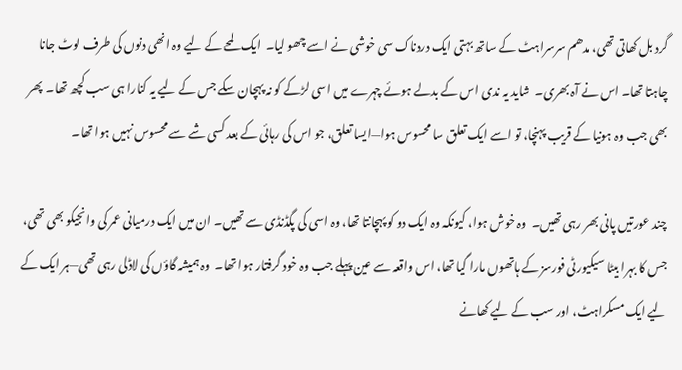گرد بل کھاتی تھی، مدھم سرسراہٹ کے ساتھ بہتی ایک دردناک سی خوشی نے اسے چھو لیا۔  ایک لمحے کے لیے وہ انھی دنوں کی طرف لوٹ جانا چاہتا تھا۔ اس نے آہ بھری۔  شاید یہ ندی اس کے بدلے ہوئے چہرے میں اسی لڑکے کو نہ پہچان سکے جس کے لیے یہ کنارا ہی سب کچھ تھا۔  پھر بھی جب وہ ہونیا کے قریب پہنچا، تو اسے ایک تعلق سا محسوس ہوا—ایسا تعلق، جو اس کی رہائی کے بعد کسی شے سے محسوس نہیں ہوا تھا۔

چند عورتیں پانی بھر رہی تھیں۔  وہ خوش ہوا، کیونکہ وہ ایک دو کو پہچانتا تھا، وہ اسی کی پگڈنڈی سے تھیں۔ ان میں ایک درمیانی عمر کی وانجیکو بھی تھی، جس کا بہرا بیٹا سیکیورٹی فورسز کے ہاتھوں مارا گیا تھا، اس واقعہ سے عین پہلے جب وہ خود گرفتار ہوا تھا۔  وہ ہمیشہ گاؤں کی لاڈلی رہی تھی—ہر ایک کے لیے ایک مسکراہٹ، اور سب کے لیے کھانے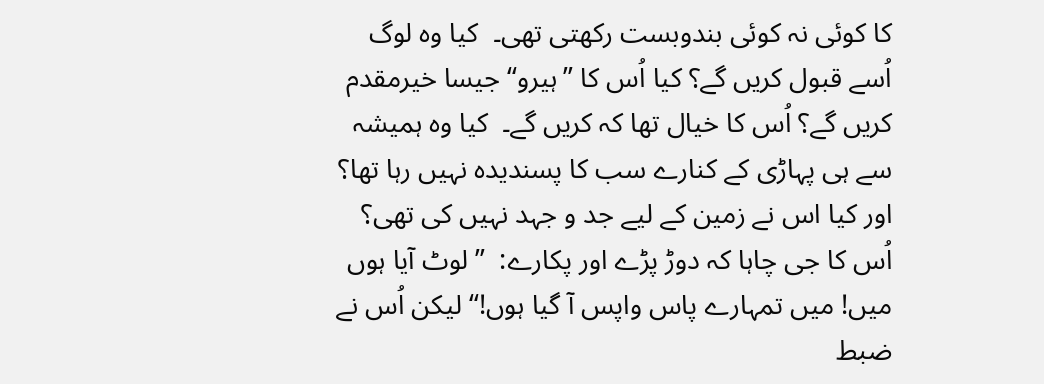کا کوئی نہ کوئی بندوبست رکھتی تھی۔  کیا وہ لوگ اُسے قبول کریں گے؟ کیا اُس کا ’’ہیرو‘‘ جیسا خیرمقدم کریں گے؟ اُس کا خیال تھا کہ کریں گے۔  کیا وہ ہمیشہ سے ہی پہاڑی کے کنارے سب کا پسندیدہ نہیں رہا تھا؟ اور کیا اس نے زمین کے لیے جد و جہد نہیں کی تھی؟ اُس کا جی چاہا کہ دوڑ پڑے اور پکارے:  ’’لوٹ آیا ہوں میں! میں تمہارے پاس واپس آ گیا ہوں!‘‘ لیکن اُس نے ضبط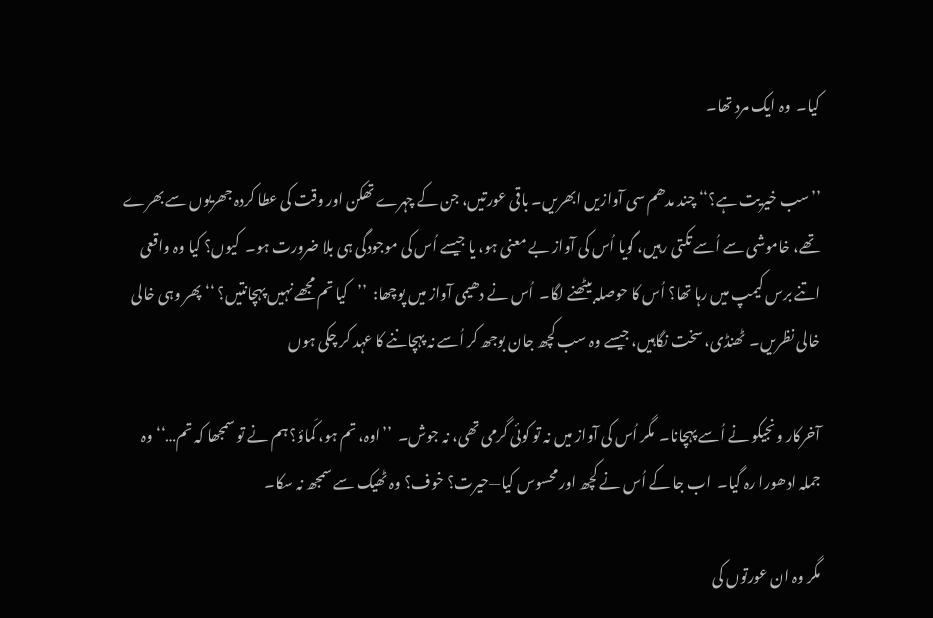کیا۔  وہ ایک مرد تھا۔

’’سب خیریت ہے؟‘‘ چند مدھم سی آوازیں ابھریں۔ باقی عورتیں، جن کے چہرے تھکن اور وقت کی عطا کردہ جھریوں سے بھرے تھے، خاموشی سے اُسے تکتی رہیں، گویا اُس کی آواز بے معنی ہو، یا جیسے اُس کی موجودگی ہی بلا ضرورت ہو۔  کیوں؟ کیا وہ واقعی اتنے برس کیمپ میں رہا تھا؟ اُس کا حوصلہ بیٹھنے لگا۔  اُس نے دھیمی آواز میں پوچھا:  ’’کیا تم مجھے نہیں پہچانتیں؟ ‘‘ پھر وہی خالی خالی نظریں۔  ٹھنڈی، سخت نگاہیں، جیسے وہ سب کچھ جان بوجھ کر اُسے نہ پہچاننے کا عہد کر چکی ہوں

آخرکار ونجیکو نے اُسے پہچانا۔  مگر اُس کی آواز میں نہ تو کوئی گرمی تھی، نہ جوش۔  ’’اوہ، تم ہو، کَماؤ؟ ہم نے تو سمجھا کہ تم…‘‘ وہ جملہ ادھورا رہ گیا۔  اب جا کے اُس نے کچھ اور محسوس کیا—حیرت؟ خوف؟ وہ ٹھیک سے سمجھ نہ سکا۔

مگر وہ ان عورتوں کی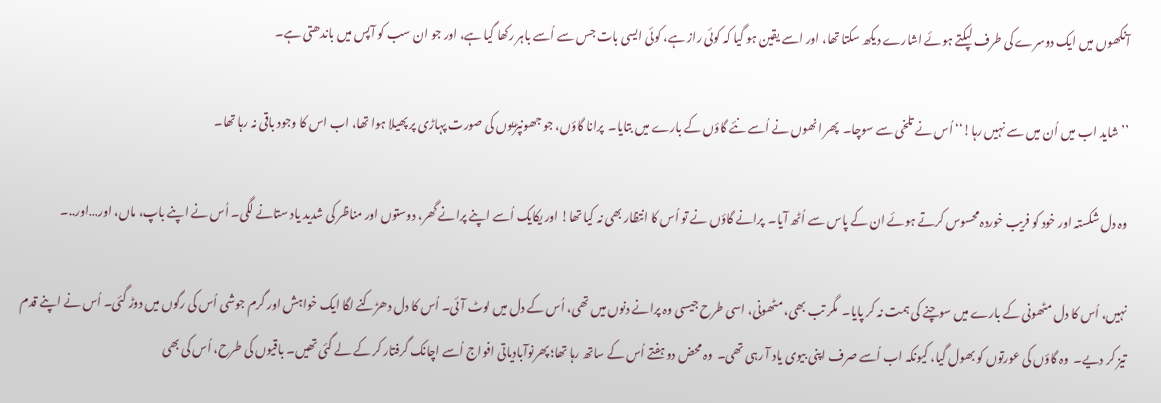آنکھوں میں ایک دوسرے کی طرف لپکتے ہوئے اشارے دیکھ سکتا تھا، اور اسے یقین ہو گیا کہ کوئی راز ہے، کوئی ایسی بات جس سے اُسے باہر رکھا گیا ہے، اور جو ان سب کو آپس میں باندھتی ہے۔

’’شاید اب میں اُن میں سے نہیں رہا!‘‘ اُس نے تلخی سے سوچا۔  پھر انھوں نے اُسے نئے گاؤں کے بارے میں بتایا۔  پرانا گاؤں، جو جھونپڑیوں کی صورت پہاڑی پر پھیلا ہوا تھا، اب اس کا وجود باقی نہ رہا تھا۔

وہ دل شکستہ اور خود کو فریب خوردہ محسوس کرتے ہوئے ان کے پاس سے اُٹھ آیا۔  پرانے گاؤں نے تو اُس کا انتظار بھی نہ کیا تھا! اور یکایک اُسے اپنے پرانے گھر، دوستوں اور مناظر کی شدید یاد ستانے لگی۔ اُس نے اپنے باپ، ماں، اور…اور..۔

نہیں، اُس کا دل مٹھونی کے بارے میں سوچنے کی ہمت نہ کر پایا۔  مگر تب بھی، مٹھونی، اسی طرح جیسی وہ پرانے دنوں میں تھی، اُس کے دل میں لوٹ آئی۔ اُس کا دل دھڑکنے لگا ایک خواہش اور گرم جوشی اُس کی رگوں میں دوڑ گئی۔ اُس نے اپنے قدم تیز کر دیے۔  وہ گاؤں کی عورتوں کو بھول گیا، کیونکہ اب اُسے صرف اپنی بیوی یاد آ رہی تھی۔  وہ محض دو ہفتے اُس کے ساتھ رہا تھا؛ پھرنوآبادیاتی افواج اُسے اچانک گرفتار کر کے لے گئی تھیں۔ باقیوں کی طرح، اُس کی بھی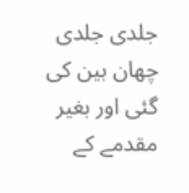جلدی جلدی چھان بین کی گئی اور بغیر مقدمے کے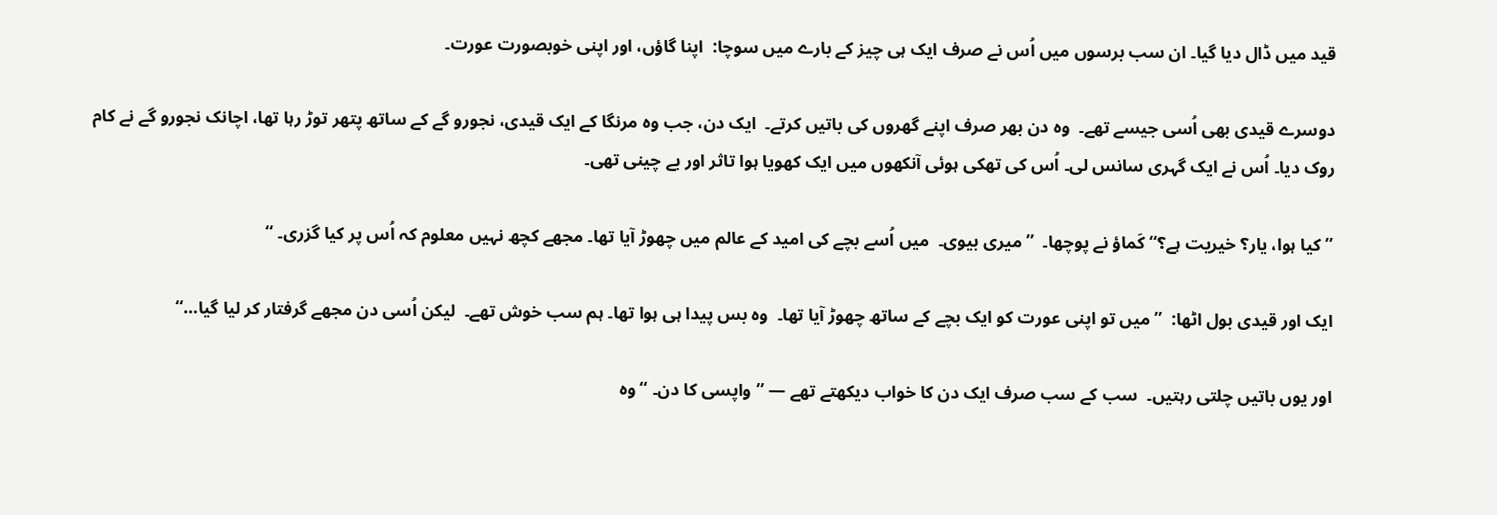قید میں ڈال دیا گیا۔ ان سب برسوں میں اُس نے صرف ایک ہی چیز کے بارے میں سوچا:  اپنا گاؤں، اور اپنی خوبصورت عورت۔

دوسرے قیدی بھی اُسی جیسے تھے۔  وہ دن بھر صرف اپنے گھروں کی باتیں کرتے۔  ایک دن، جب وہ مرنگا کے ایک قیدی، نجورو گے کے ساتھ پتھر توڑ رہا تھا، اچانک نجورو گے نے کام روک دیا۔ اُس نے ایک گہری سانس لی۔ اُس کی تھکی ہوئی آنکھوں میں ایک کھویا ہوا تاثر اور بے چینی تھی۔

’’کیا ہوا، یار؟ خیریت ہے؟‘‘ کَماؤ نے پوچھا۔  ’’میری بیوی۔  میں اُسے بچے کی امید کے عالم میں چھوڑ آیا تھا۔ مجھے کچھ نہیں معلوم کہ اُس پر کیا گزری۔ ‘‘

ایک اور قیدی بول اٹھا:  ’’میں تو اپنی عورت کو ایک بچے کے ساتھ چھوڑ آیا تھا۔  وہ بس پیدا ہی ہوا تھا۔ ہم سب خوش تھے۔  لیکن اُسی دن مجھے گرفتار کر لیا گیا…‘‘

اور یوں باتیں چلتی رہتیں۔  سب کے سب صرف ایک دن کا خواب دیکھتے تھے — ’’واپسی کا دن۔ ‘‘وہ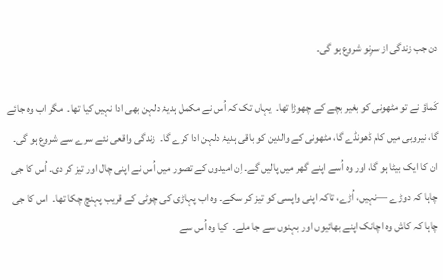دن جب زندگی از سرِنو شروع ہو گی۔

کَماؤ نے تو مٹھونی کو بغیر بچے کے چھوڑا تھا۔  یہاں تک کہ اُس نے مکمل ہدیۂ دلہن بھی ادا نہیں کیا تھا۔  مگر اب وہ جائے گا، نیروبی میں کام ڈھونڈے گا، مٹھونی کے والدین کو باقی ہدیۂ دلہن ادا کرے گا۔  زندگی واقعی نئے سرے سے شروع ہو گی۔ ان کا ایک بیٹا ہو گا، اور وہ اُسے اپنے گھر میں پالیں گے۔ اِن امیدوں کے تصور میں اُس نے اپنی چال اور تیز کر دی۔ اُس کا جی چاہا کہ دوڑے —نہیں، اُڑے، تاکہ اپنی واپسی کو تیز کر سکے۔ وہ اب پہاڑی کی چوٹی کے قریب پہنچ چکا تھا۔  اس کا جی چاہا کہ کاش وہ اچانک اپنے بھائیوں اور بہنوں سے جا ملے۔  کیا وہ اُس سے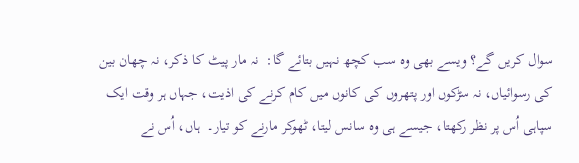سوال کریں گے؟ ویسے بھی وہ سب کچھ نہیں بتائے گا:  نہ مار پیٹ کا ذکر، نہ چھان بین کی رسوائیاں، نہ سڑکوں اور پتھروں کی کانوں میں کام کرنے کی اذیت، جہاں ہر وقت ایک سپاہی اُس پر نظر رکھتا، جیسے ہی وہ سانس لیتا، ٹھوکر مارنے کو تیار۔  ہاں، اُس نے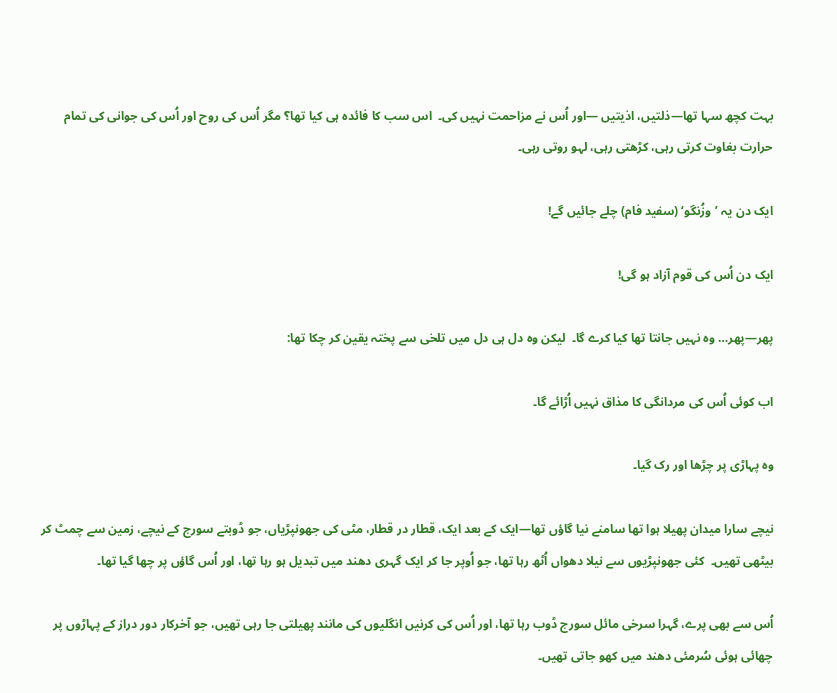بہت کچھ سہا تھا—ذلتیں، اذیتیں —اور اُس نے مزاحمت نہیں کی۔  اس سب کا فائدہ ہی کیا تھا؟ مگر اُس کی روح اور اُس کی جوانی کی تمام حرارت بغاوت کرتی رہی، کڑھتی رہی، لہو روتی رہی۔

ایک دن یہ ’وزُنگو‘ (سفید فام) چلے جائیں گے!

ایک دن اُس کی قوم آزاد ہو گی!

پھر—پھر… وہ نہیں جانتا تھا کیا کرے گا۔  لیکن وہ دل ہی دل میں تلخی سے پختہ یقین کر چکا تھا:

اب کوئی اُس کی مردانگی کا مذاق نہیں اُڑائے گا۔

وہ پہاڑی پر چڑھا اور رک گیا۔

نیچے سارا میدان پھیلا ہوا تھا سامنے نیا گاؤں تھا—ایک کے بعد ایک، قطار در قطار، مٹی کی جھونپڑیاں، جو ڈوبتے سورج کے نیچے، زمین سے چمٹ کر بیٹھی تھیں۔  کئی جھونپڑیوں سے نیلا دھواں اُٹھ رہا تھا، جو اُوپر جا کر ایک گہری دھند میں تبدیل ہو رہا تھا، اور اُس گاؤں پر چھا گیا تھا۔

اُس سے بھی پرے، گہرا سرخی مائل سورج ڈوب رہا تھا، اور اُس کی کرنیں انگلیوں کی مانند پھیلتی جا رہی تھیں، جو آخرکار دور دراز کے پہاڑوں پر چھائی ہوئی سُرمئی دھند میں کھو جاتی تھیں۔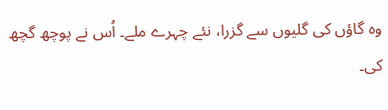وہ گاؤں کی گلیوں سے گزرا، نئے چہرے ملے۔ اُس نے پوچھ گچھ کی۔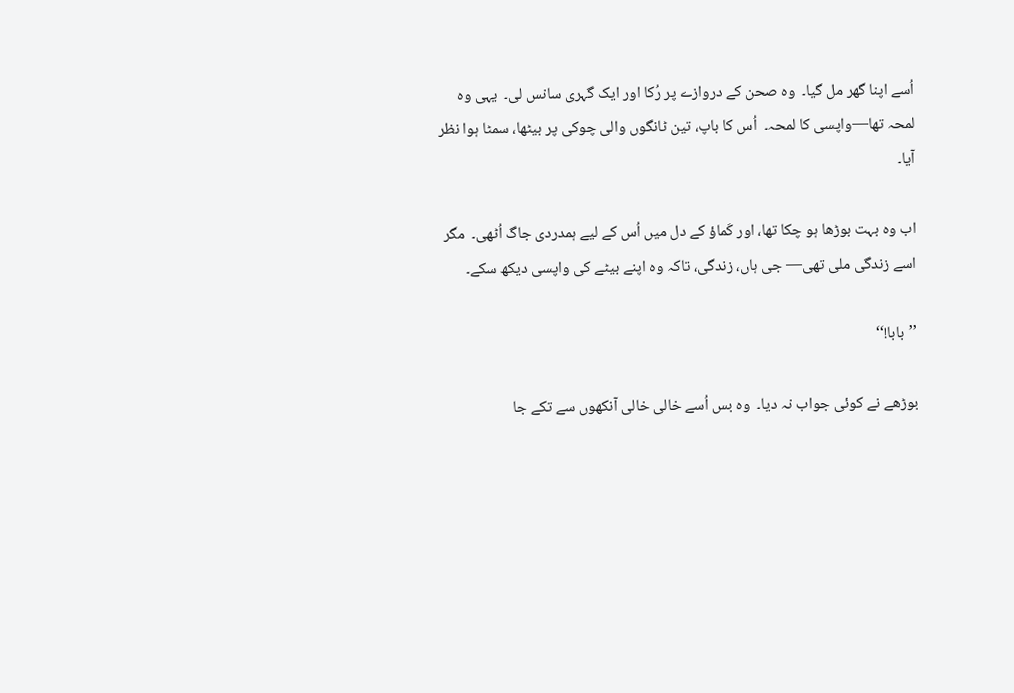اُسے اپنا گھر مل گیا۔  وہ صحن کے دروازے پر رُکا اور ایک گہری سانس لی۔  یہی وہ لمحہ تھا—واپسی کا لمحہ۔  اُس کا باپ، تین ٹانگوں والی چوکی پر بیٹھا، سمٹا ہوا نظر آیا۔

اب وہ بہت بوڑھا ہو چکا تھا، اور کَماؤ کے دل میں اُس کے لیے ہمدردی جاگ اُٹھی۔  مگر اسے زندگی ملی تھی— جی ہاں، زندگی، تاکہ وہ اپنے بیٹے کی واپسی دیکھ سکے۔

’’بابا!‘‘

بوڑھے نے کوئی جواب نہ دیا۔  وہ بس اُسے خالی خالی آنکھوں سے تکے جا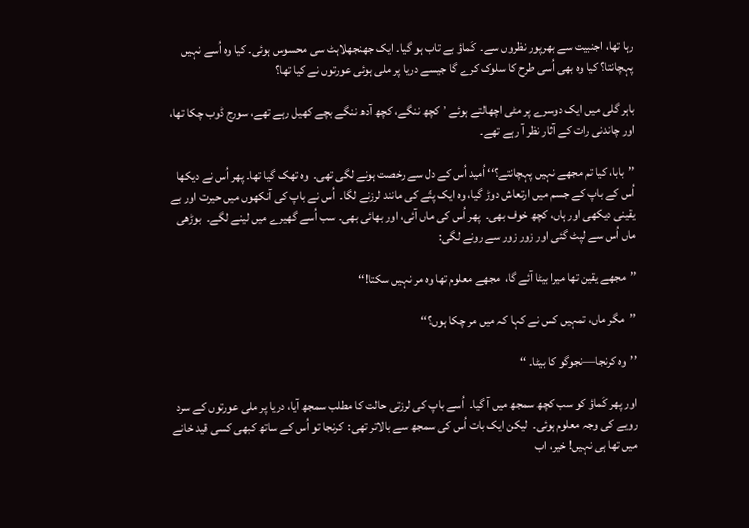رہا تھا، اجنبیت سے بھرپور نظروں سے۔  کَماؤ بے تاب ہو گیا۔ ایک جھنجھلاہٹ سی محسوس ہوئی۔ کیا وہ اُسے نہیں پہچانتا؟ کیا وہ بھی اُسی طرح کا سلوک کرے گا جیسے دریا پر ملی ہوئی عورتوں نے کیا تھا؟

باہر گلی میں ایک دوسرے پر مٹی اچھالتے ہوئے ٬ کچھ ننگے، کچھ آدھ ننگے بچے کھیل رہے تھے، سورج ڈوب چکا تھا، اور چاندنی رات کے آثار نظر آ رہے تھے۔

’’بابا، کیا تم مجھے نہیں پہچانتے؟‘‘ اُمید اُس کے دل سے رخصت ہونے لگی تھی۔  وہ تھک گیا تھا۔ پھر اُس نے دیکھا اُس کے باپ کے جسم میں ارتعاش دوڑ گیا، وہ ایک پتّے کی مانند لرزنے لگا۔  اُس نے باپ کی آنکھوں میں حیرت اور بے یقینی دیکھی اور ہاں، کچھ خوف بھی۔  پھر اُس کی ماں آئی، اور بھائی بھی۔ سب اُسے گھیرے میں لینے لگے۔  بوڑھی ماں اُس سے لپٹ گئی اور زور زور سے رونے لگی:

’’مجھے یقین تھا میرا بیٹا آئے گا،  مجھے معلوم تھا وہ مر نہیں سکتا!‘‘

’’مگر ماں، تمہیں کس نے کہا کہ میں مر چکا ہوں؟‘‘

’’وہ کرنجا—نجوگو کا بیٹا۔ ‘‘

اور پھر کَماؤ کو سب کچھ سمجھ میں آ گیا۔  اُسے باپ کی لرزتی حالت کا مطلب سمجھ آیا، دریا پر ملی عورتوں کے سرد رویے کی وجہ معلوم ہوئی۔  لیکن ایک بات اُس کی سمجھ سے بالاتر تھی:  کرنجا تو اُس کے ساتھ کبھی کسی قید خانے میں تھا ہی نہیں! خیر، اب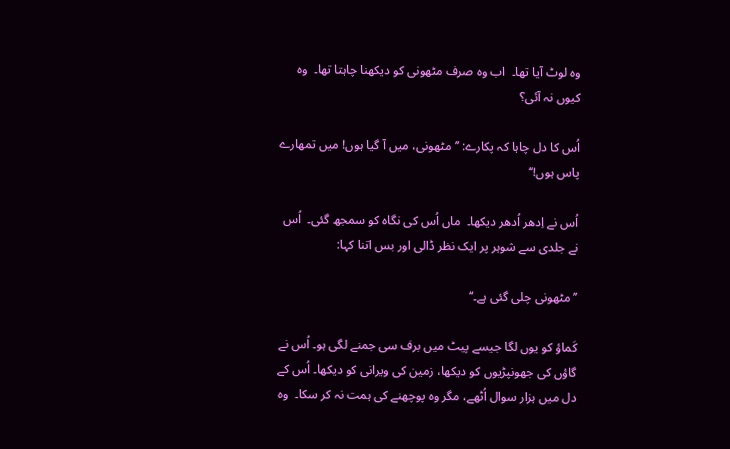وہ لوٹ آیا تھا۔  اب وہ صرف مٹھونی کو دیکھنا چاہتا تھا۔  وہ کیوں نہ آئی؟

اُس کا دل چاہا کہ پکارے: ’’مٹھونی، میں آ گیا ہوں! میں تمھارے پاس ہوں!‘‘

اُس نے اِدھر اُدھر دیکھا۔  ماں اُس کی نگاہ کو سمجھ گئی۔  اُس نے جلدی سے شوہر پر ایک نظر ڈالی اور بس اتنا کہا:

’’مٹھونی چلی گئی ہے۔‘‘

کَماؤ کو یوں لگا جیسے پیٹ میں برف سی جمنے لگی ہو۔ اُس نے گاؤں کی جھونپڑیوں کو دیکھا، زمین کی ویرانی کو دیکھا۔ اُس کے دل میں ہزار سوال اُٹھے، مگر وہ پوچھنے کی ہمت نہ کر سکا۔  وہ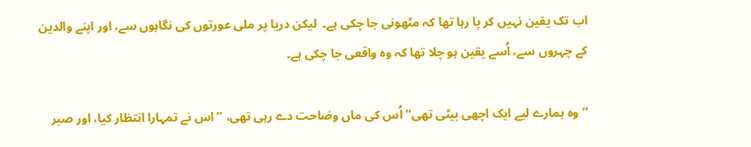اب تک یقین نہیں کر پا رہا تھا کہ مٹھونی جا چکی ہے۔  لیکن دریا پر ملی عورتوں کی نگاہوں سے، اور اپنے والدین کے چہروں سے، اُسے یقین ہو چلا تھا کہ وہ واقعی جا چکی ہے۔

’’وہ ہمارے لیے ایک اچھی بیٹی تھی‘‘ اُس کی ماں وضاحت دے رہی تھی، ’’اس نے تمہارا انتظار کیا، اور صبر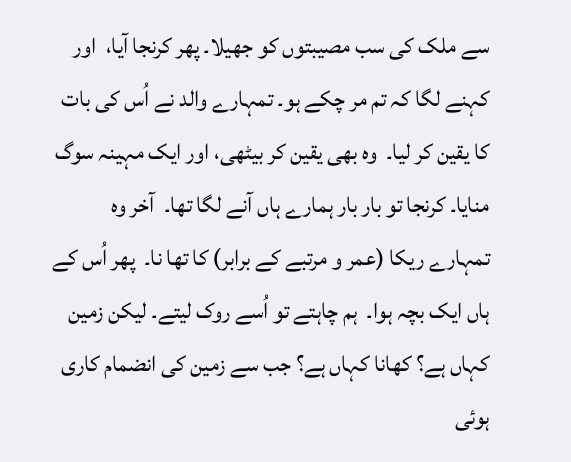سے ملک کی سب مصیبتوں کو جھیلا۔ پھر کرنجا آیا،  اور کہنے لگا کہ تم مر چکے ہو۔ تمہارے والد نے اُس کی بات کا یقین کر لیا۔  وہ بھی یقین کر بیٹھی، اور ایک مہینہ سوگ منایا۔ کرنجا تو بار بار ہمارے ہاں آنے لگا تھا۔  آخر وہ تمہارے ریکا (عمر و مرتبے کے برابر) کا تھا نا۔  پھر اُس کے ہاں ایک بچہ ہوا۔  ہم چاہتے تو اُسے روک لیتے۔ لیکن زمین کہاں ہے؟ کھانا کہاں ہے؟ جب سے زمین کی انضمام کاری ہوئی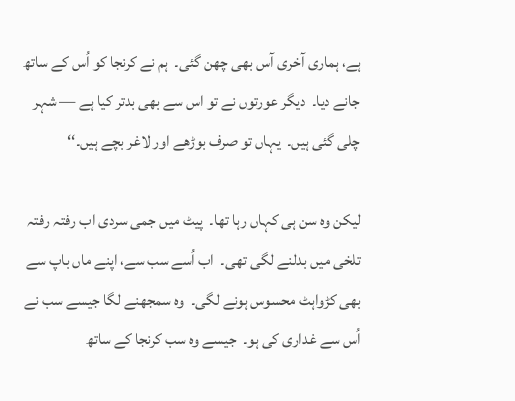ہے، ہماری آخری آس بھی چھن گئی۔  ہم نے کرنجا کو اُس کے ساتھ جانے دیا۔  دیگر عورتوں نے تو اس سے بھی بدتر کیا ہے — شہر چلی گئی ہیں۔  یہاں تو صرف بوڑھے اور لاغر بچے ہیں۔‘‘

لیکن وہ سن ہی کہاں رہا تھا۔  پیٹ میں جمی سردی اب رفتہ رفتہ تلخی میں بدلنے لگی تھی۔  اب اُسے سب سے، اپنے ماں باپ سے بھی کڑواہٹ محسوس ہونے لگی۔  وہ سمجھنے لگا جیسے سب نے اُس سے غداری کی ہو۔  جیسے وہ سب کرنجا کے ساتھ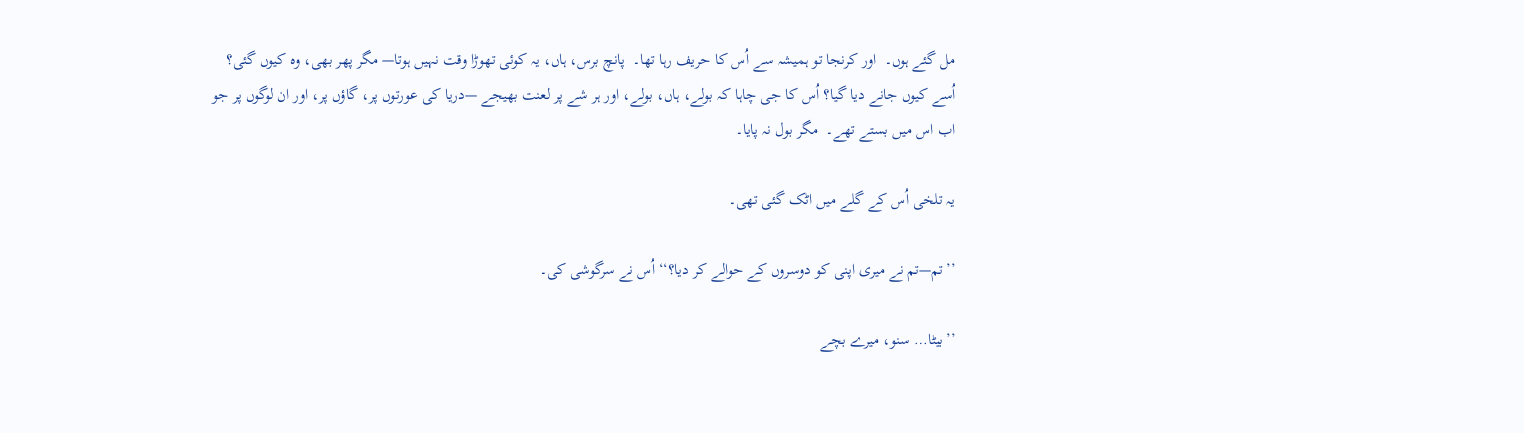مل گئے ہوں۔  اور کرنجا تو ہمیشہ سے اُس کا حریف رہا تھا۔  پانچ برس، ہاں، یہ کوئی تھوڑا وقت نہیں ہوتا— مگر پھر بھی، وہ کیوں گئی؟ اُسے کیوں جانے دیا گیا؟ اُس کا جی چاہا کہ بولے، ہاں، بولے، اور ہر شے پر لعنت بھیجے —دریا کی عورتوں پر، گاؤں پر، اور ان لوگوں پر جو اب اس میں بستے تھے۔  مگر بول نہ پایا۔

یہ تلخی اُس کے گلے میں اٹک گئی تھی۔

’’تم—تم نے میری اپنی کو دوسروں کے حوالے کر دیا؟‘‘ اُس نے سرگوشی کی۔

’’بیٹا… سنو، میرے بچے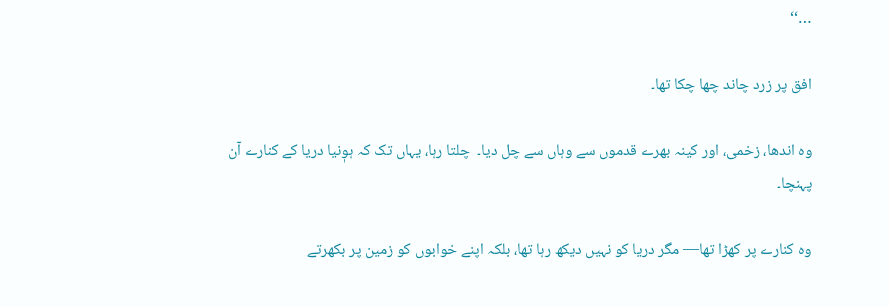…‘‘

افق پر زرد چاند چھا چکا تھا۔

وہ اندھا، زخمی، اور کینہ بھرے قدموں سے وہاں سے چل دیا۔  چلتا رہا، یہاں تک کہ ہوٖنیا دریا کے کنارے آن پہنچا۔

وہ کنارے پر کھڑا تھا— مگر دریا کو نہیں دیکھ رہا تھا، بلکہ اپنے خوابوں کو زمین پر بکھرتے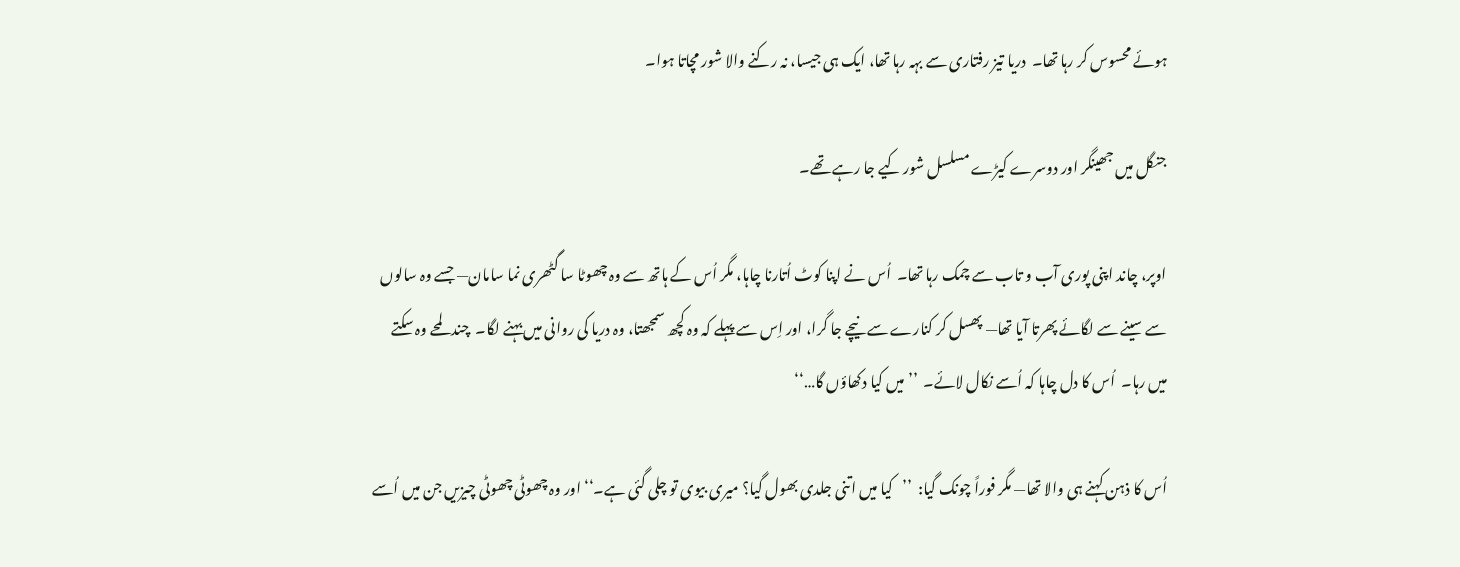ہوئے محسوس کر رہا تھا۔  دریا تیز رفتاری سے بہہ رہا تھا، ایک ہی جیسا، نہ رکنے والا شور مچاتا ہوا۔

جنگل میں جھینگر اور دوسرے کیڑے مسلسل شور کیے جا رہے تھے۔

اوپر، چاند اپنی پوری آب و تاب سے چمک رہا تھا۔  اُس نے اپنا کوٹ اُتارنا چاہا، مگر اُس کے ہاتھ سے وہ چھوٹا سا گٹھری نما سامان— جسے وہ سالوں سے سینے سے لگائے پھرتا آیا تھا— پھسل کر کنارے سے نیچے جا گرا، اور اِس سے پہلے کہ وہ کچھ سمجھتا، وہ دریا کی روانی میں بہنے لگا۔  چند لمحے وہ سکتے میں رہا۔  اُس کا دل چاہا کہ اُسے نکال لائے۔  ’’میں کیا دکھاؤں گا…‘‘

اُس کا ذہن کہنے ہی والا تھا— مگر فوراً چونک گیا:  ’’کیا میں اتنی جلدی بھول گیا؟ میری بیوی تو چلی گئی ہے۔‘‘ اور وہ چھوٹی چھوٹی چیزیں جن میں اُسے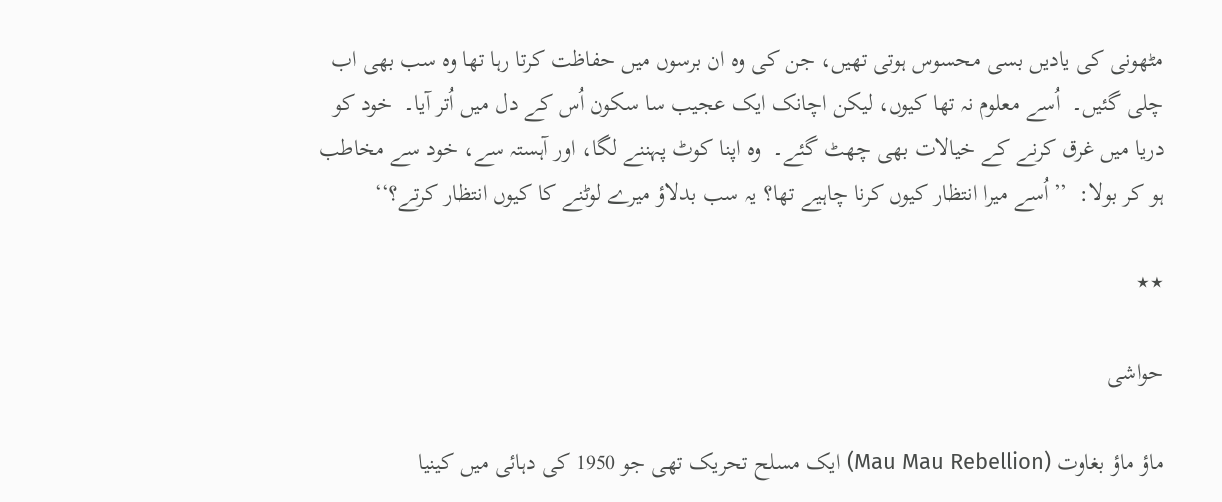مٹھونی کی یادیں بسی محسوس ہوتی تھیں، جن کی وہ ان برسوں میں حفاظت کرتا رہا تھا وہ سب بھی اب چلی گئیں۔  اُسے معلوم نہ تھا کیوں، لیکن اچانک ایک عجیب سا سکون اُس کے دل میں اُتر آیا۔  خود کو دریا میں غرق کرنے کے خیالات بھی چھٹ گئے۔  وہ اپنا کوٹ پہننے لگا، اور آہستہ سے، خود سے مخاطب ہو کر بولا:  ’’اُسے میرا انتظار کیوں کرنا چاہیے تھا؟ یہ سب بدلاؤ میرے لوٹنے کا کیوں انتظار کرتے؟‘‘

٭٭

حواشی

ماؤ ماؤ بغاوت (Mau Mau Rebellion) ایک مسلح تحریک تھی جو 1950 کی دہائی میں کینیا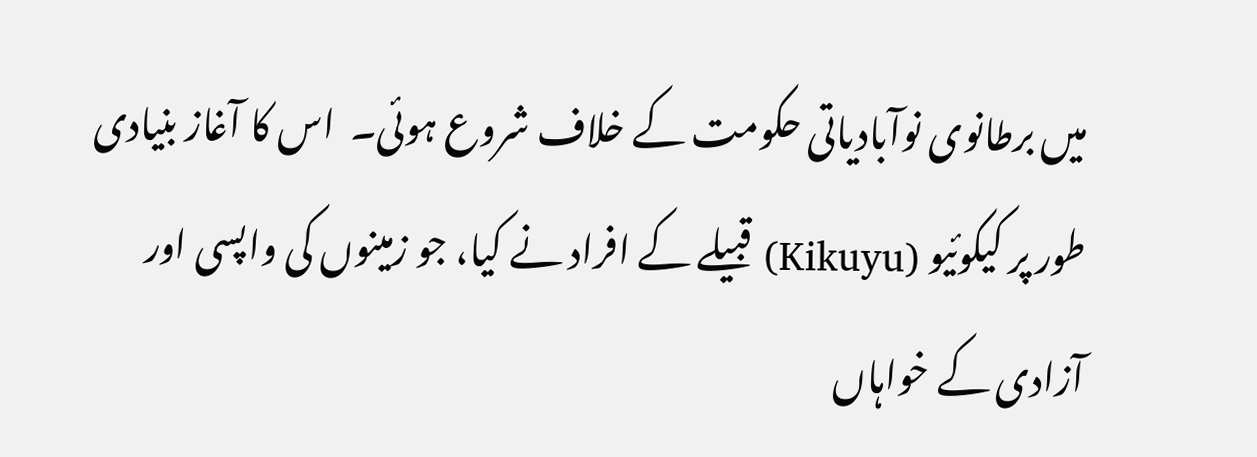میں برطانوی نوآبادیاتی حکومت کے خلاف شروع ہوئی۔  اس کا آغاز بنیادی طور پر کیکوئیو (Kikuyu) قبیلے کے افراد نے کیا، جو زمینوں کی واپسی اور آزادی کے خواہاں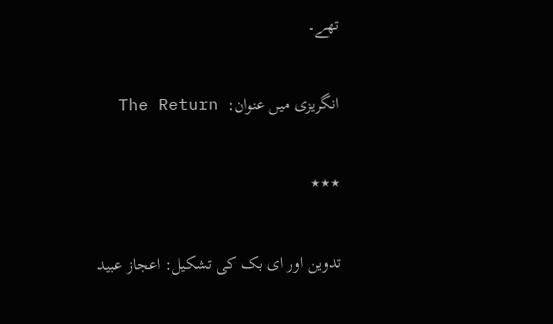تھے۔

انگریزی میں عنوان:  The Return

٭٭٭

تدوین اور ای بک کی تشکیل: اعجاز عبید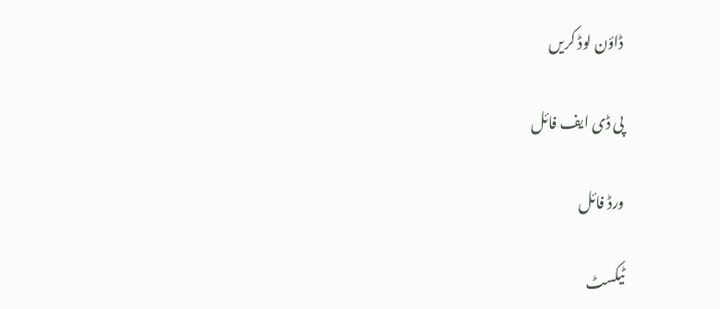ڈاؤن لوڈ کریں

پی ڈی ایف فائل

ورڈ فائل

ٹیکسٹ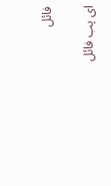فائل

ای پب فائل